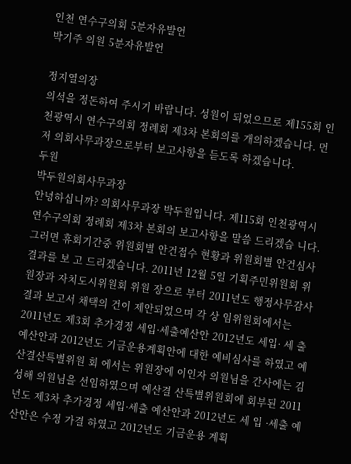인천 연수구의회 5분자유발언
박기주 의원 5분자유발언

정지열의장
의석을 정돈하여 주시기 바랍니다. 성원이 되었으므로 제155회 인천광역시 연수구의회 정례회 제3차 본회의를 개의하겠습니다. 먼저 의회사무과장으로부터 보고사항을 듣도록 하겠습니다.
두원
박두원의회사무과장
안녕하십니까? 의회사무과장 박두원입니다. 제115회 인천광역시연수구의회 정례회 제3차 본회의 보고사항을 말씀 드리겠습 니다. 그러면 휴회기간중 위원회별 안건접수 현황과 위원회별 안건심사 결과를 보 고 드리겠습니다. 2011년 12월 5일 기획주민위원회 위원장과 자치도시위원회 위원 장으로 부터 2011년도 행정사무감사 결과 보고서 채택의 건이 제안되었으며 각 상 임위원회에서는 2011년도 제3회 추가경정 세입·세출예산안 2012년도 세입· 세 출 예산안과 2012년도 기금운용계획안에 대한 예비심사를 하였고 예산결산특별위원 회 에서는 위원장에 이인자 의원님을 간사에는 김성해 의원님을 선임하였으며 예산결 산특별위원회에 회부된 2011년도 제3차 추가경정 세입·세출 예산안과 2012년도 세 입 ·세출 예산안은 수정 가결 하였고 2012년도 기금운용 계획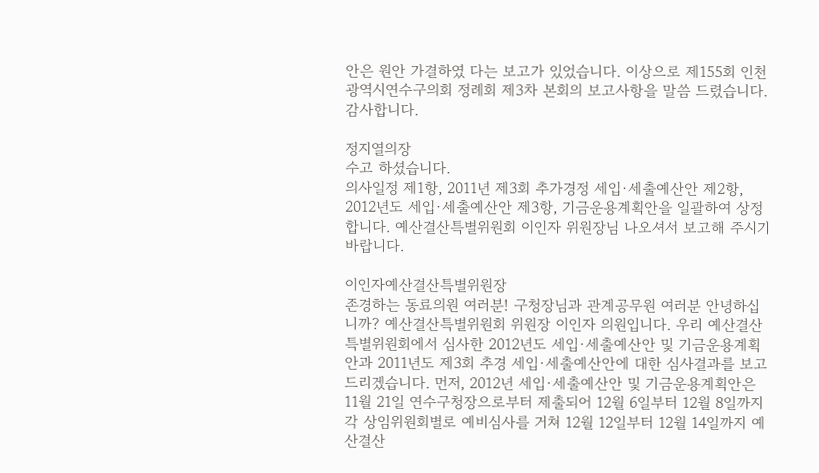안은 원안 가결하였 다는 보고가 있었습니다. 이상으로 제155회 인천광역시연수구의회 정례회 제3차 본회의 보고사항을 말씀 드렸습니다. 감사합니다.

정지열의장
수고 하셨습니다.
의사일정 제1항, 2011년 제3회 추가경정 세입·세출예산안 제2항, 2012년도 세입·세출예산안 제3항, 기금운용계획안을 일괄하여 상정합니다. 예산결산특별위원회 이인자 위원장님 나오셔서 보고해 주시기 바랍니다.

이인자예산결산특별위원장
존경하는 동료의원 여러분! 구청장님과 관계공무원 여러분 안녕하십니까? 예산결산특별위원회 위원장 이인자 의원입니다. 우리 예산결산특별위원회에서 심사한 2012년도 세입·세출예산안 및 기금운용계획안과 2011년도 제3회 추경 세입·세출예산안에 대한 심사결과를 보고 드리겠습니다. 먼저, 2012년 세입·세출예산안 및 기금운용계획안은 11월 21일 연수구청장으로부터 제출되어 12월 6일부터 12월 8일까지 각 상임위원회별로 예비심사를 거쳐 12월 12일부터 12월 14일까지 예산결산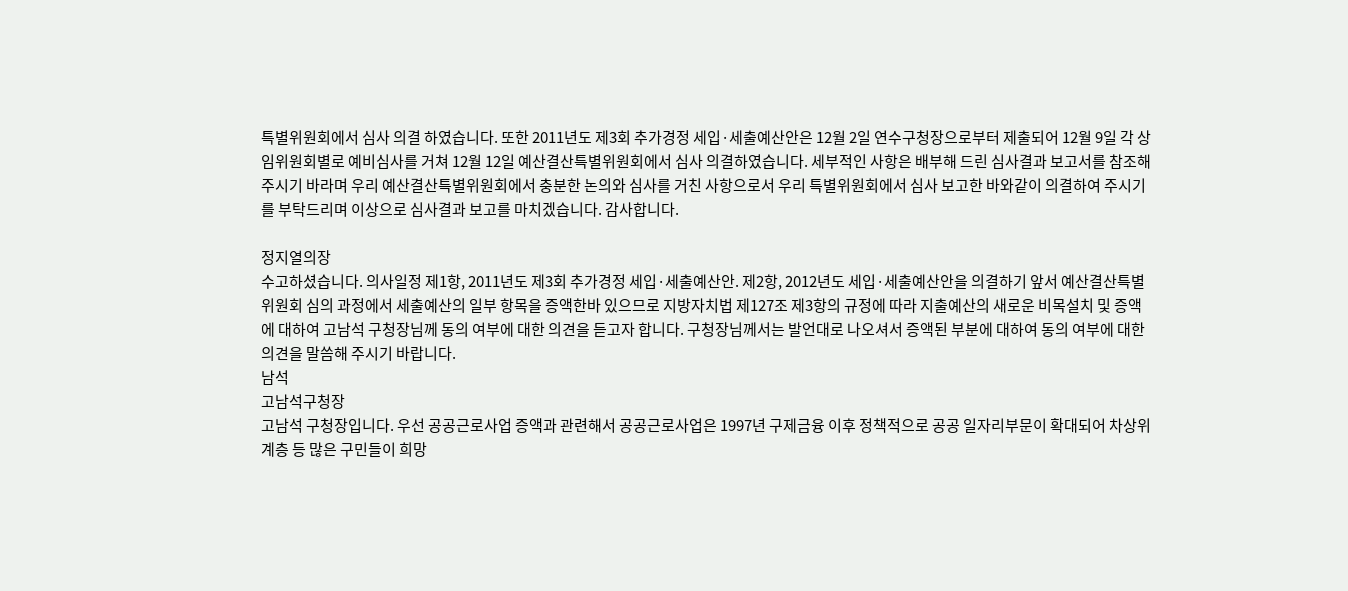특별위원회에서 심사 의결 하였습니다. 또한 2011년도 제3회 추가경정 세입·세출예산안은 12월 2일 연수구청장으로부터 제출되어 12월 9일 각 상임위원회별로 예비심사를 거쳐 12월 12일 예산결산특별위원회에서 심사 의결하였습니다. 세부적인 사항은 배부해 드린 심사결과 보고서를 참조해 주시기 바라며 우리 예산결산특별위원회에서 충분한 논의와 심사를 거친 사항으로서 우리 특별위원회에서 심사 보고한 바와같이 의결하여 주시기를 부탁드리며 이상으로 심사결과 보고를 마치겠습니다. 감사합니다.

정지열의장
수고하셨습니다. 의사일정 제1항, 2011년도 제3회 추가경정 세입·세출예산안. 제2항, 2012년도 세입·세출예산안을 의결하기 앞서 예산결산특별위원회 심의 과정에서 세출예산의 일부 항목을 증액한바 있으므로 지방자치법 제127조 제3항의 규정에 따라 지출예산의 새로운 비목설치 및 증액에 대하여 고남석 구청장님께 동의 여부에 대한 의견을 듣고자 합니다. 구청장님께서는 발언대로 나오셔서 증액된 부분에 대하여 동의 여부에 대한 의견을 말씀해 주시기 바랍니다.
남석
고남석구청장
고남석 구청장입니다. 우선 공공근로사업 증액과 관련해서 공공근로사업은 1997년 구제금융 이후 정책적으로 공공 일자리부문이 확대되어 차상위 계층 등 많은 구민들이 희망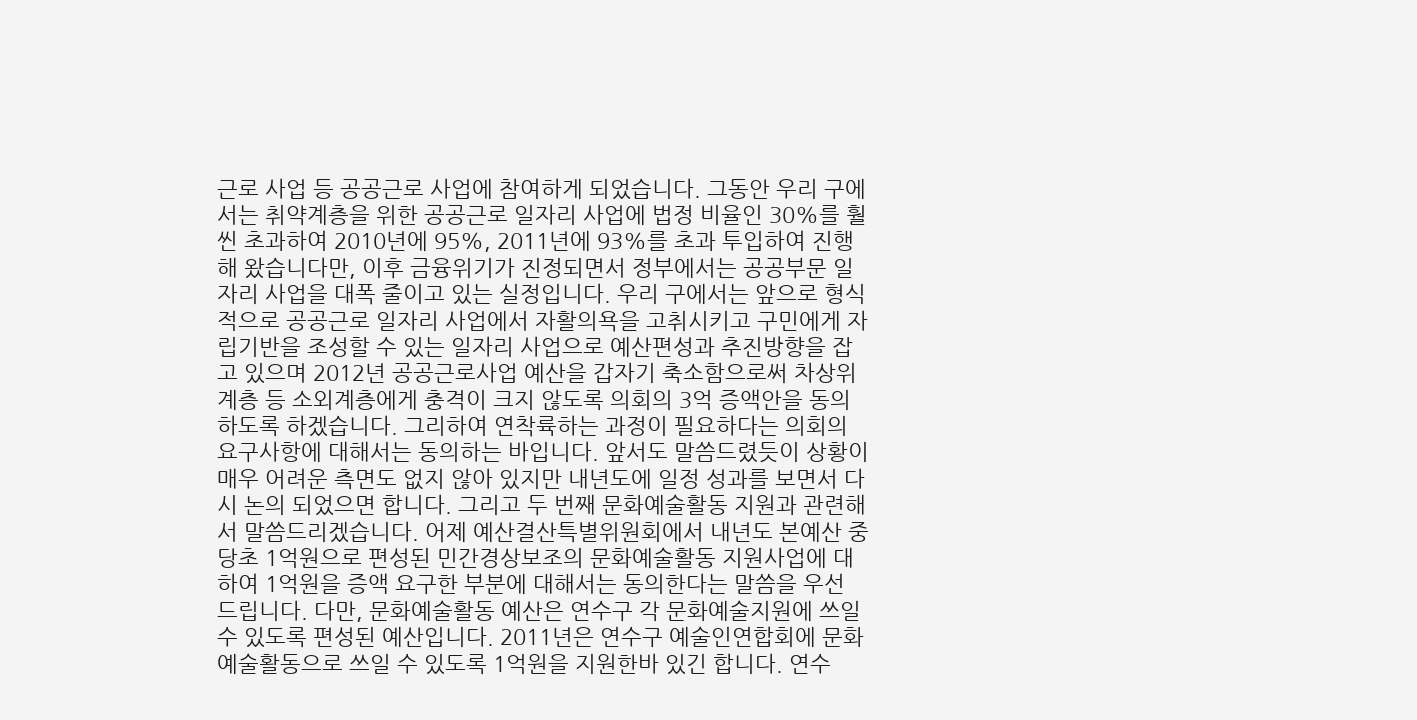근로 사업 등 공공근로 사업에 참여하게 되었습니다. 그동안 우리 구에서는 취약계층을 위한 공공근로 일자리 사업에 법정 비율인 30%를 훨씬 초과하여 2010년에 95%, 2011년에 93%를 초과 투입하여 진행해 왔습니다만, 이후 금융위기가 진정되면서 정부에서는 공공부문 일자리 사업을 대폭 줄이고 있는 실정입니다. 우리 구에서는 앞으로 형식적으로 공공근로 일자리 사업에서 자활의욕을 고취시키고 구민에게 자립기반을 조성할 수 있는 일자리 사업으로 예산편성과 추진방향을 잡고 있으며 2012년 공공근로사업 예산을 갑자기 축소함으로써 차상위 계층 등 소외계층에게 충격이 크지 않도록 의회의 3억 증액안을 동의하도록 하겠습니다. 그리하여 연착륙하는 과정이 필요하다는 의회의 요구사항에 대해서는 동의하는 바입니다. 앞서도 말씀드렸듯이 상황이 매우 어려운 측면도 없지 않아 있지만 내년도에 일정 성과를 보면서 다시 논의 되었으면 합니다. 그리고 두 번째 문화예술활동 지원과 관련해서 말씀드리겠습니다. 어제 예산결산특별위원회에서 내년도 본예산 중 당초 1억원으로 편성된 민간경상보조의 문화예술활동 지원사업에 대하여 1억원을 증액 요구한 부분에 대해서는 동의한다는 말씀을 우선 드립니다. 다만, 문화예술활동 예산은 연수구 각 문화예술지원에 쓰일 수 있도록 편성된 예산입니다. 2011년은 연수구 예술인연합회에 문화예술활동으로 쓰일 수 있도록 1억원을 지원한바 있긴 합니다. 연수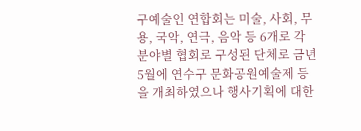구예술인 연합회는 미술, 사회, 무용, 국악, 연극, 음악 등 6개로 각 분야별 협회로 구성된 단체로 금년 5월에 연수구 문화공원예술제 등을 개최하였으나 행사기획에 대한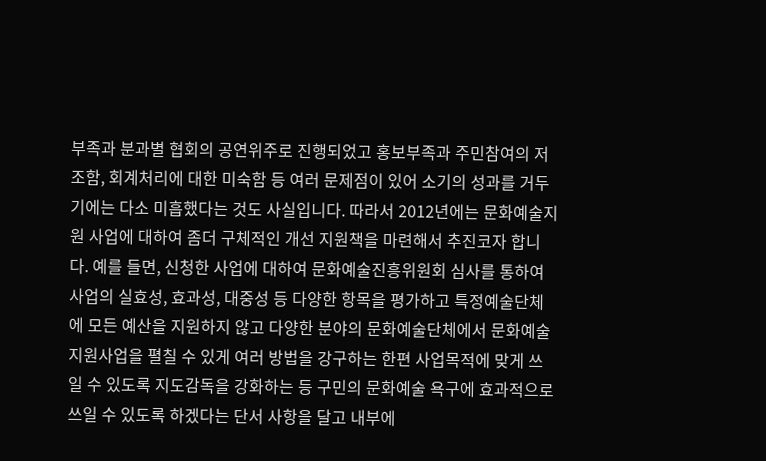부족과 분과별 협회의 공연위주로 진행되었고 홍보부족과 주민참여의 저조함, 회계처리에 대한 미숙함 등 여러 문제점이 있어 소기의 성과를 거두기에는 다소 미흡했다는 것도 사실입니다. 따라서 2012년에는 문화예술지원 사업에 대하여 좀더 구체적인 개선 지원책을 마련해서 추진코자 합니다. 예를 들면, 신청한 사업에 대하여 문화예술진흥위원회 심사를 통하여 사업의 실효성, 효과성, 대중성 등 다양한 항목을 평가하고 특정예술단체에 모든 예산을 지원하지 않고 다양한 분야의 문화예술단체에서 문화예술 지원사업을 펼칠 수 있게 여러 방법을 강구하는 한편 사업목적에 맞게 쓰일 수 있도록 지도감독을 강화하는 등 구민의 문화예술 욕구에 효과적으로 쓰일 수 있도록 하겠다는 단서 사항을 달고 내부에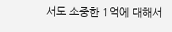서도 소중한 1억에 대해서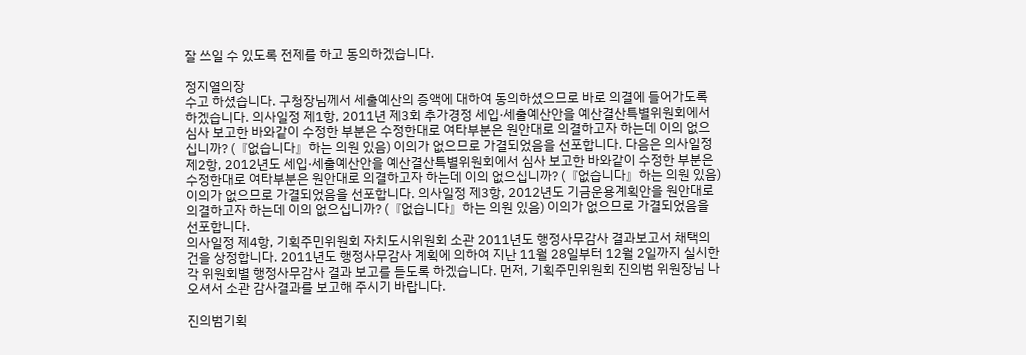잘 쓰일 수 있도록 전제를 하고 동의하겠습니다.

정지열의장
수고 하셨습니다. 구청장님께서 세출예산의 증액에 대하여 동의하셨으므로 바로 의결에 들어가도록 하겠습니다. 의사일정 제1항, 2011년 제3회 추가경정 세입·세출예산안을 예산결산특별위원회에서 심사 보고한 바와같이 수정한 부분은 수정한대로 여타부분은 원안대로 의결하고자 하는데 이의 없으십니까? (『없습니다』하는 의원 있음) 이의가 없으므로 가결되었음을 선포합니다. 다음은 의사일정 제2항, 2012년도 세입·세출예산안을 예산결산특별위원회에서 심사 보고한 바와같이 수정한 부분은 수정한대로 여타부분은 원안대로 의결하고자 하는데 이의 없으십니까? (『없습니다』하는 의원 있음) 이의가 없으므로 가결되었음을 선포합니다. 의사일정 제3항, 2012년도 기금운용계획안을 원안대로 의결하고자 하는데 이의 없으십니까? (『없습니다』하는 의원 있음) 이의가 없으므로 가결되었음을 선포합니다.
의사일정 제4항, 기획주민위원회 자치도시위원회 소관 2011년도 행정사무감사 결과보고서 채택의 건을 상정합니다. 2011년도 행정사무감사 계획에 의하여 지난 11월 28일부터 12월 2일까지 실시한 각 위원회별 행정사무감사 결과 보고를 듣도록 하겠습니다. 먼저, 기획주민위원회 진의범 위원장님 나오셔서 소관 감사결과를 보고해 주시기 바랍니다.

진의범기획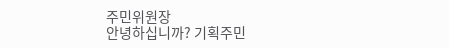주민위원장
안녕하십니까? 기획주민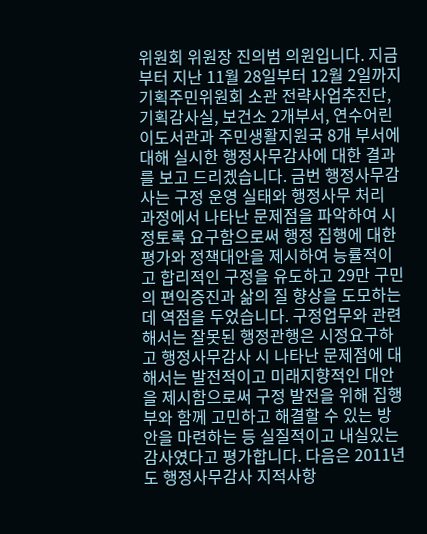위원회 위원장 진의범 의원입니다. 지금부터 지난 11월 28일부터 12월 2일까지 기획주민위원회 소관 전략사업추진단, 기획감사실, 보건소 2개부서, 연수어린이도서관과 주민생활지원국 8개 부서에 대해 실시한 행정사무감사에 대한 결과를 보고 드리겠습니다. 금번 행정사무감사는 구정 운영 실태와 행정사무 처리 과정에서 나타난 문제점을 파악하여 시정토록 요구함으로써 행정 집행에 대한 평가와 정책대안을 제시하여 능률적이고 합리적인 구정을 유도하고 29만 구민의 편익증진과 삶의 질 향상을 도모하는데 역점을 두었습니다. 구정업무와 관련해서는 잘못된 행정관행은 시정요구하고 행정사무감사 시 나타난 문제점에 대해서는 발전적이고 미래지향적인 대안을 제시함으로써 구정 발전을 위해 집행부와 함께 고민하고 해결할 수 있는 방안을 마련하는 등 실질적이고 내실있는 감사였다고 평가합니다. 다음은 2011년도 행정사무감사 지적사항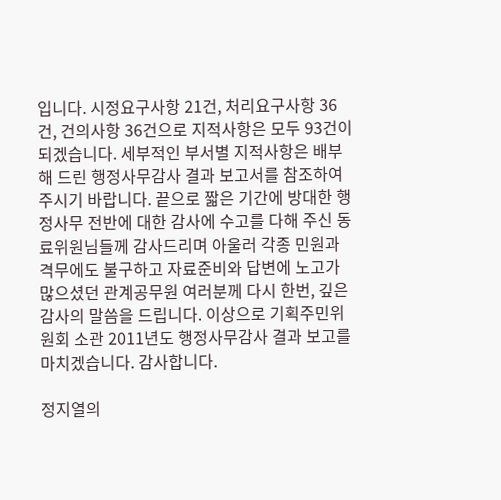입니다. 시정요구사항 21건, 처리요구사항 36건, 건의사항 36건으로 지적사항은 모두 93건이 되겠습니다. 세부적인 부서별 지적사항은 배부해 드린 행정사무감사 결과 보고서를 참조하여 주시기 바랍니다. 끝으로 짧은 기간에 방대한 행정사무 전반에 대한 감사에 수고를 다해 주신 동료위원님들께 감사드리며 아울러 각종 민원과 격무에도 불구하고 자료준비와 답변에 노고가 많으셨던 관계공무원 여러분께 다시 한번, 깊은 감사의 말씀을 드립니다. 이상으로 기획주민위원회 소관 2011년도 행정사무감사 결과 보고를 마치겠습니다. 감사합니다.

정지열의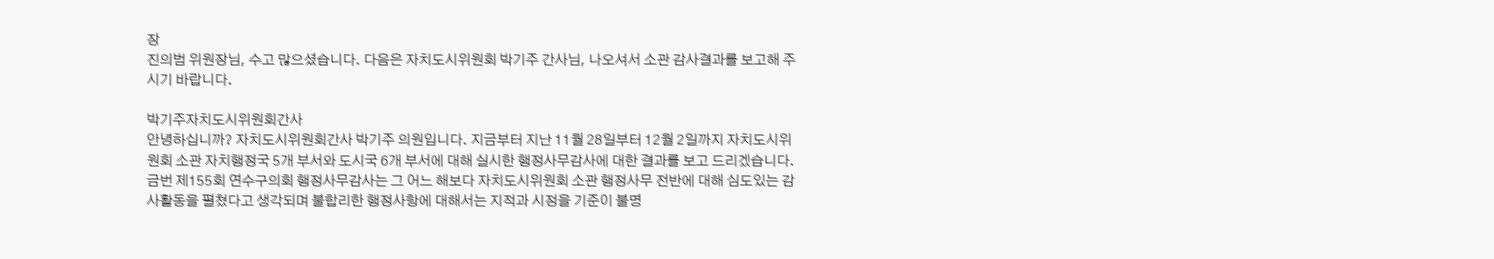장
진의범 위원장님, 수고 많으셨습니다. 다음은 자치도시위원회 박기주 간사님, 나오셔서 소관 감사결과를 보고해 주시기 바랍니다.

박기주자치도시위원회간사
안녕하십니까? 자치도시위원회간사 박기주 의원입니다. 지금부터 지난 11월 28일부터 12월 2일까지 자치도시위원회 소관 자치행정국 5개 부서와 도시국 6개 부서에 대해 실시한 행정사무감사에 대한 결과를 보고 드리겠습니다. 금번 제155회 연수구의회 행정사무감사는 그 어느 해보다 자치도시위원회 소관 행정사무 전반에 대해 심도있는 감사활동을 펼쳤다고 생각되며 불합리한 행정사항에 대해서는 지적과 시정을 기준이 불명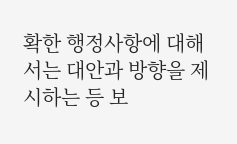확한 행정사항에 대해서는 대안과 방향을 제시하는 등 보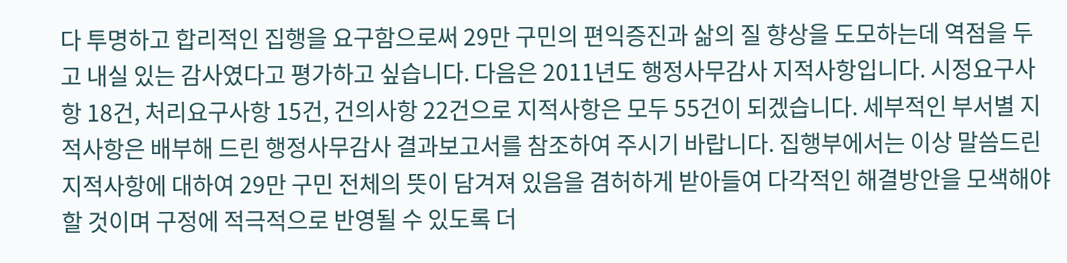다 투명하고 합리적인 집행을 요구함으로써 29만 구민의 편익증진과 삶의 질 향상을 도모하는데 역점을 두고 내실 있는 감사였다고 평가하고 싶습니다. 다음은 2011년도 행정사무감사 지적사항입니다. 시정요구사항 18건, 처리요구사항 15건, 건의사항 22건으로 지적사항은 모두 55건이 되겠습니다. 세부적인 부서별 지적사항은 배부해 드린 행정사무감사 결과보고서를 참조하여 주시기 바랍니다. 집행부에서는 이상 말씀드린 지적사항에 대하여 29만 구민 전체의 뜻이 담겨져 있음을 겸허하게 받아들여 다각적인 해결방안을 모색해야 할 것이며 구정에 적극적으로 반영될 수 있도록 더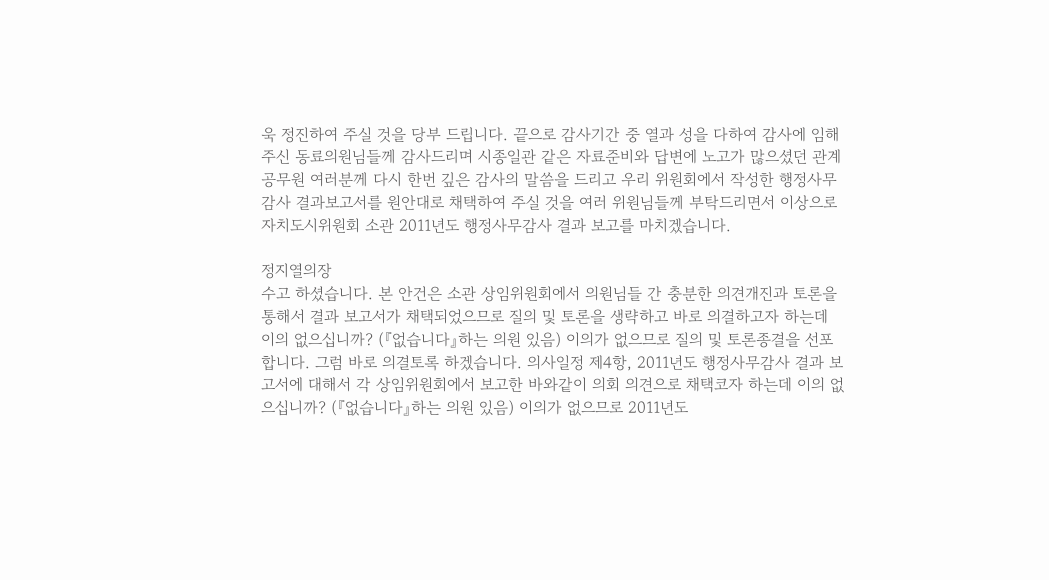욱 정진하여 주실 것을 당부 드립니다. 끝으로 감사기간 중 열과 성을 다하여 감사에 임해 주신 동료의원님들께 감사드리며 시종일관 같은 자료준비와 답변에 노고가 많으셨던 관계 공무원 여러분께 다시 한번 깊은 감사의 말씀을 드리고 우리 위원회에서 작성한 행정사무감사 결과보고서를 원안대로 채택하여 주실 것을 여러 위원님들께 부탁드리면서 이상으로 자치도시위원회 소관 2011년도 행정사무감사 결과 보고를 마치겠습니다.

정지열의장
수고 하셨습니다. 본 안건은 소관 상임위원회에서 의원님들 간 충분한 의견개진과 토론을 통해서 결과 보고서가 채택되었으므로 질의 및 토론을 생략하고 바로 의결하고자 하는데 이의 없으십니까? (『없습니다』하는 의원 있음) 이의가 없으므로 질의 및 토론종결을 선포합니다. 그럼 바로 의결토록 하겠습니다. 의사일정 제4항, 2011년도 행정사무감사 결과 보고서에 대해서 각 상임위원회에서 보고한 바와같이 의회 의견으로 채택코자 하는데 이의 없으십니까? (『없습니다』하는 의원 있음) 이의가 없으므로 2011년도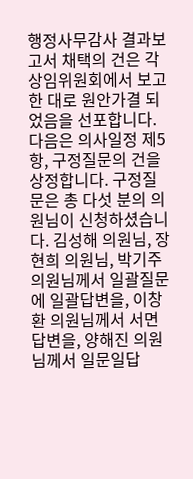행정사무감사 결과보고서 채택의 건은 각 상임위원회에서 보고한 대로 원안가결 되었음을 선포합니다.
다음은 의사일정 제5항, 구정질문의 건을 상정합니다. 구정질문은 총 다섯 분의 의원님이 신청하셨습니다. 김성해 의원님, 장현희 의원님, 박기주 의원님께서 일괄질문에 일괄답변을, 이창환 의원님께서 서면답변을, 양해진 의원님께서 일문일답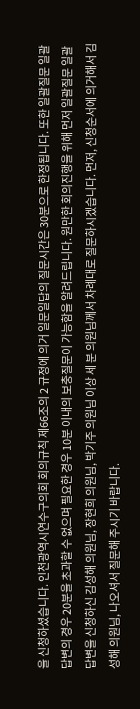을 신청하셨습니다. 인천광역시연수구의회 회의규칙 제66조의 2 규정에 의거 일문일답의 질문시간은 30분으로 한정됩니다. 또한 일괄질문 일괄답변의 경우 20분을 초과할 수 없으며 필요한 경우 10분 이내의 보충질문이 가능함을 알려드립니다. 원만한 회의진행을 위해 먼저 일괄질문 일괄답변을 신청하신 김성해 의원님, 장현희 의원님, 박기주 의원님 이상 세 분 의원님께서 차례대로 질문하시겠습니다. 먼저, 신청순서에 의거해서 김성해 의원님, 나오셔서 질문해 주시기 바랍니다.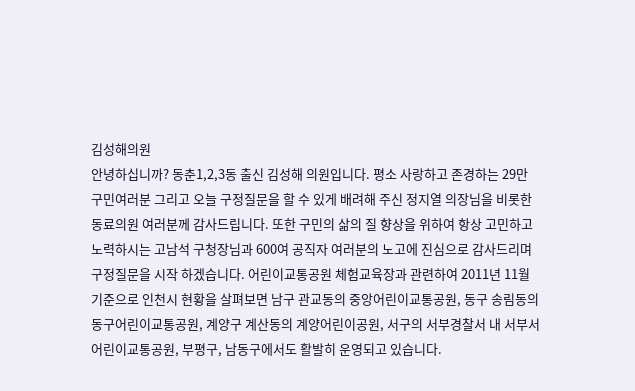김성해의원
안녕하십니까? 동춘1,2,3동 출신 김성해 의원입니다. 평소 사랑하고 존경하는 29만 구민여러분 그리고 오늘 구정질문을 할 수 있게 배려해 주신 정지열 의장님을 비롯한 동료의원 여러분께 감사드립니다. 또한 구민의 삶의 질 향상을 위하여 항상 고민하고 노력하시는 고남석 구청장님과 600여 공직자 여러분의 노고에 진심으로 감사드리며 구정질문을 시작 하겠습니다. 어린이교통공원 체험교육장과 관련하여 2011년 11월 기준으로 인천시 현황을 살펴보면 남구 관교동의 중앙어린이교통공원, 동구 송림동의 동구어린이교통공원, 계양구 계산동의 계양어린이공원, 서구의 서부경찰서 내 서부서어린이교통공원, 부평구, 남동구에서도 활발히 운영되고 있습니다.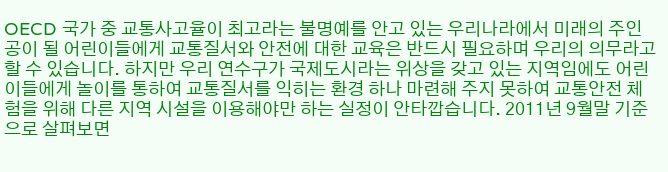OECD 국가 중 교통사고율이 최고라는 불명예를 안고 있는 우리나라에서 미래의 주인공이 될 어린이들에게 교통질서와 안전에 대한 교육은 반드시 필요하며 우리의 의무라고 할 수 있습니다. 하지만 우리 연수구가 국제도시라는 위상을 갖고 있는 지역임에도 어린이들에게 놀이를 통하여 교통질서를 익히는 환경 하나 마련해 주지 못하여 교통안전 체험을 위해 다른 지역 시설을 이용해야만 하는 실정이 안타깝습니다. 2011년 9월말 기준으로 살펴보면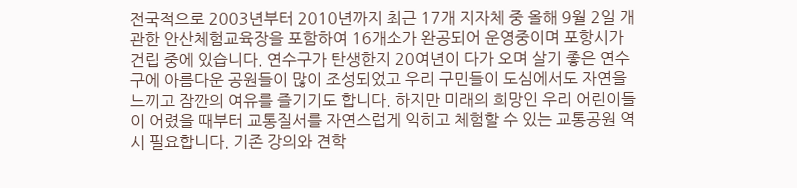전국적으로 2003년부터 2010년까지 최근 17개 지자체 중 올해 9월 2일 개관한 안산체험교육장을 포함하여 16개소가 완공되어 운영중이며 포항시가 건립 중에 있습니다. 연수구가 탄생한지 20여년이 다가 오며 살기 좋은 연수구에 아름다운 공원들이 많이 조성되었고 우리 구민들이 도심에서도 자연을 느끼고 잠깐의 여유를 즐기기도 합니다. 하지만 미래의 희망인 우리 어린이들이 어렸을 때부터 교통질서를 자연스럽게 익히고 체험할 수 있는 교통공원 역시 필요합니다. 기존 강의와 견학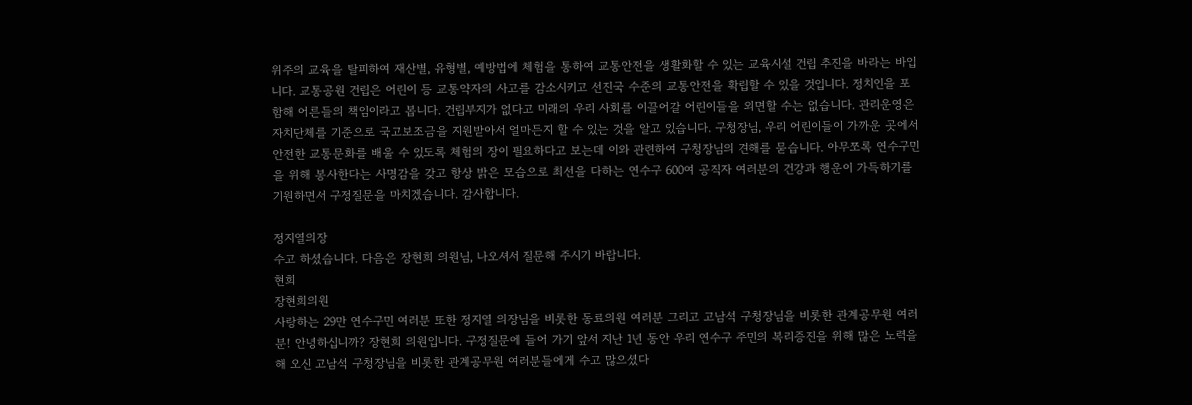위주의 교육을 탈피하여 재산별, 유형별, 예방법에 체험을 통하여 교통안전을 생활화할 수 있는 교육시설 건립 추진을 바라는 바입니다. 교통공원 건립은 어린이 등 교통약자의 사고를 감소시키고 선진국 수준의 교통안전을 확립할 수 있을 것입니다. 정치인을 포함해 어른들의 책임이라고 봅니다. 건립부지가 없다고 미래의 우리 사회를 이끌어갈 어린이들을 외면할 수는 없습니다. 관리운영은 자치단체를 기준으로 국고보조금을 지원받아서 얼마든지 할 수 있는 것을 알고 있습니다. 구청장님, 우리 어린이들이 가까운 곳에서 안전한 교통문화를 배울 수 있도록 체험의 장이 필요하다고 보는데 이와 관련하여 구청장님의 견해를 묻습니다. 아무쪼록 연수구민을 위해 봉사한다는 사명감을 갖고 항상 밝은 모습으로 최선을 다하는 연수구 600여 공직자 여러분의 건강과 행운이 가득하기를 기원하면서 구정질문을 마치겠습니다. 감사합니다.

정지열의장
수고 하셨습니다. 다음은 장현희 의원님, 나오셔서 질문해 주시기 바랍니다.
현희
장현희의원
사랑하는 29만 연수구민 여러분 또한 정지열 의장님을 비롯한 동료의원 여러분 그리고 고남석 구청장님을 비롯한 관계공무원 여러분! 안녕하십니까? 장현희 의원입니다. 구정질문에 들어 가기 앞서 지난 1년 동안 우리 연수구 주민의 복리증진을 위해 많은 노력을 해 오신 고남석 구청장님을 비롯한 관계공무원 여러분들에게 수고 많으셨다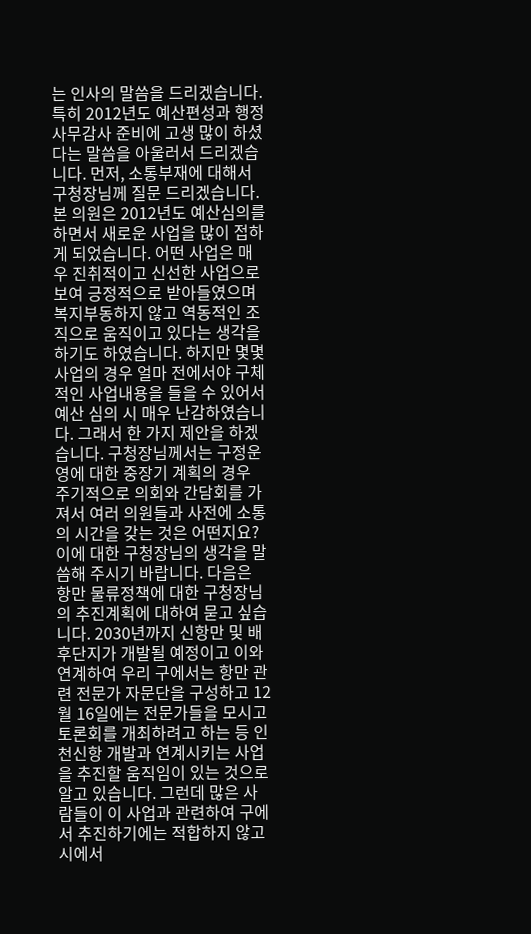는 인사의 말씀을 드리겠습니다. 특히 2012년도 예산편성과 행정사무감사 준비에 고생 많이 하셨다는 말씀을 아울러서 드리겠습니다. 먼저, 소통부재에 대해서 구청장님께 질문 드리겠습니다. 본 의원은 2012년도 예산심의를 하면서 새로운 사업을 많이 접하게 되었습니다. 어떤 사업은 매우 진취적이고 신선한 사업으로 보여 긍정적으로 받아들였으며 복지부동하지 않고 역동적인 조직으로 움직이고 있다는 생각을 하기도 하였습니다. 하지만 몇몇 사업의 경우 얼마 전에서야 구체적인 사업내용을 들을 수 있어서 예산 심의 시 매우 난감하였습니다. 그래서 한 가지 제안을 하겠습니다. 구청장님께서는 구정운영에 대한 중장기 계획의 경우 주기적으로 의회와 간담회를 가져서 여러 의원들과 사전에 소통의 시간을 갖는 것은 어떤지요? 이에 대한 구청장님의 생각을 말씀해 주시기 바랍니다. 다음은 항만 물류정책에 대한 구청장님의 추진계획에 대하여 묻고 싶습니다. 2030년까지 신항만 및 배후단지가 개발될 예정이고 이와 연계하여 우리 구에서는 항만 관련 전문가 자문단을 구성하고 12월 16일에는 전문가들을 모시고 토론회를 개최하려고 하는 등 인천신항 개발과 연계시키는 사업을 추진할 움직임이 있는 것으로 알고 있습니다. 그런데 많은 사람들이 이 사업과 관련하여 구에서 추진하기에는 적합하지 않고 시에서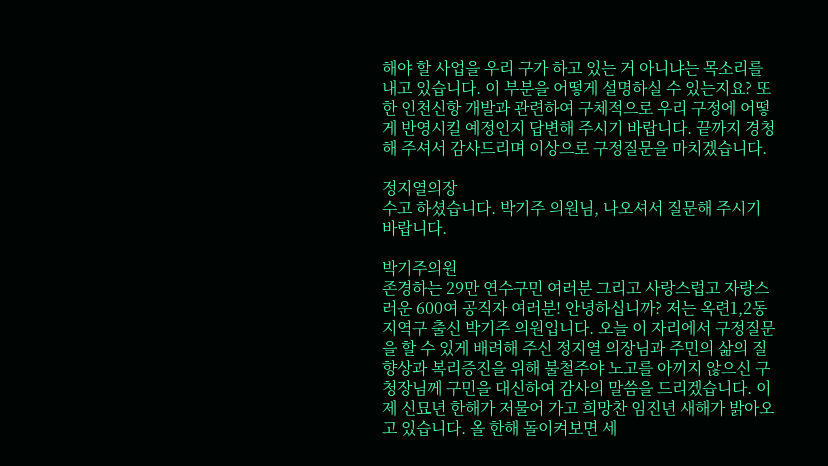해야 할 사업을 우리 구가 하고 있는 거 아니냐는 목소리를 내고 있습니다. 이 부분을 어떻게 설명하실 수 있는지요? 또한 인천신항 개발과 관련하여 구체적으로 우리 구정에 어떻게 반영시킬 예정인지 답변해 주시기 바랍니다. 끝까지 경청해 주셔서 감사드리며 이상으로 구정질문을 마치겠습니다.

정지열의장
수고 하셨습니다. 박기주 의원님, 나오셔서 질문해 주시기 바랍니다.

박기주의원
존경하는 29만 연수구민 여러분 그리고 사랑스럽고 자랑스러운 600여 공직자 여러분! 안녕하십니까? 저는 옥련1,2동 지역구 출신 박기주 의원입니다. 오늘 이 자리에서 구정질문을 할 수 있게 배려해 주신 정지열 의장님과 주민의 삶의 질 향상과 복리증진을 위해 불철주야 노고를 아끼지 않으신 구청장님께 구민을 대신하여 감사의 말씀을 드리겠습니다. 이제 신묘년 한해가 저물어 가고 희망찬 임진년 새해가 밝아오고 있습니다. 올 한해 돌이켜보면 세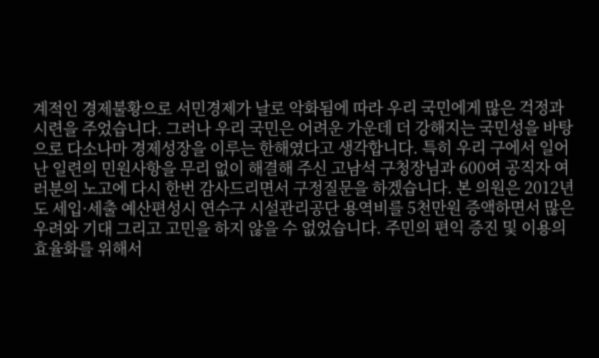계적인 경제불황으로 서민경제가 날로 악화됨에 따라 우리 국민에게 많은 걱정과 시련을 주었습니다. 그러나 우리 국민은 어려운 가운데 더 강해지는 국민성을 바탕으로 다소나마 경제성장을 이루는 한해였다고 생각합니다. 특히 우리 구에서 일어난 일련의 민원사항을 무리 없이 해결해 주신 고남석 구청장님과 600여 공직자 여러분의 노고에 다시 한번 감사드리면서 구정질문을 하겠습니다. 본 의원은 2012년도 세입·세출 예산편성시 연수구 시설관리공단 용역비를 5천만원 증액하면서 많은 우려와 기대 그리고 고민을 하지 않을 수 없었습니다. 주민의 편익 증진 및 이용의 효율화를 위해서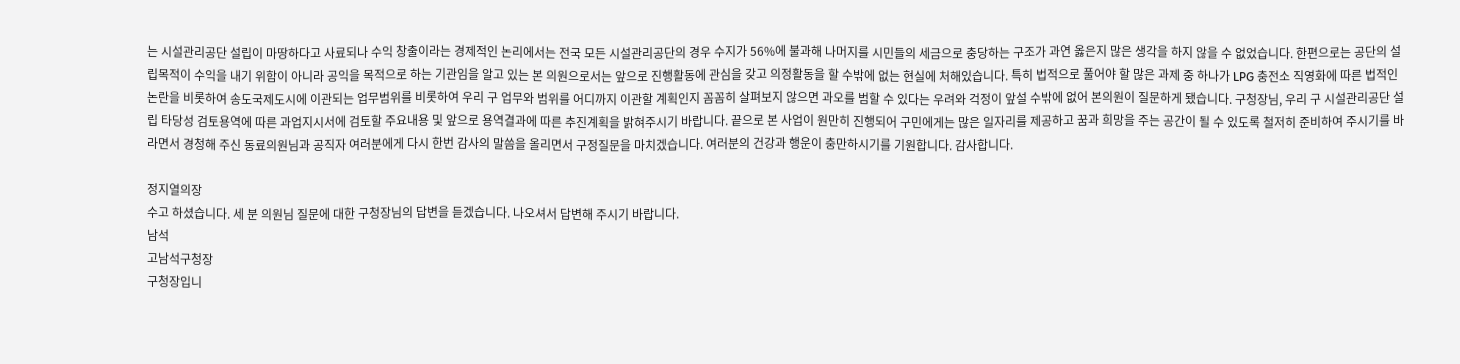는 시설관리공단 설립이 마땅하다고 사료되나 수익 창출이라는 경제적인 논리에서는 전국 모든 시설관리공단의 경우 수지가 56%에 불과해 나머지를 시민들의 세금으로 충당하는 구조가 과연 옳은지 많은 생각을 하지 않을 수 없었습니다. 한편으로는 공단의 설립목적이 수익을 내기 위함이 아니라 공익을 목적으로 하는 기관임을 알고 있는 본 의원으로서는 앞으로 진행활동에 관심을 갖고 의정활동을 할 수밖에 없는 현실에 처해있습니다. 특히 법적으로 풀어야 할 많은 과제 중 하나가 LPG 충전소 직영화에 따른 법적인 논란을 비롯하여 송도국제도시에 이관되는 업무범위를 비롯하여 우리 구 업무와 범위를 어디까지 이관할 계획인지 꼼꼼히 살펴보지 않으면 과오를 범할 수 있다는 우려와 걱정이 앞설 수밖에 없어 본의원이 질문하게 됐습니다. 구청장님, 우리 구 시설관리공단 설립 타당성 검토용역에 따른 과업지시서에 검토할 주요내용 및 앞으로 용역결과에 따른 추진계획을 밝혀주시기 바랍니다. 끝으로 본 사업이 원만히 진행되어 구민에게는 많은 일자리를 제공하고 꿈과 희망을 주는 공간이 될 수 있도록 철저히 준비하여 주시기를 바라면서 경청해 주신 동료의원님과 공직자 여러분에게 다시 한번 감사의 말씀을 올리면서 구정질문을 마치겠습니다. 여러분의 건강과 행운이 충만하시기를 기원합니다. 감사합니다.

정지열의장
수고 하셨습니다. 세 분 의원님 질문에 대한 구청장님의 답변을 듣겠습니다. 나오셔서 답변해 주시기 바랍니다.
남석
고남석구청장
구청장입니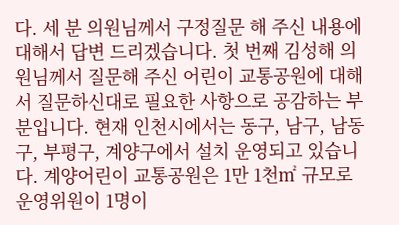다. 세 분 의원님께서 구정질문 해 주신 내용에 대해서 답변 드리겠습니다. 첫 번째 김성해 의원님께서 질문해 주신 어린이 교통공원에 대해서 질문하신대로 필요한 사항으로 공감하는 부분입니다. 현재 인천시에서는 동구, 남구, 남동구, 부평구, 계양구에서 설치 운영되고 있습니다. 계양어린이 교통공원은 1만 1천㎡ 규모로 운영위원이 1명이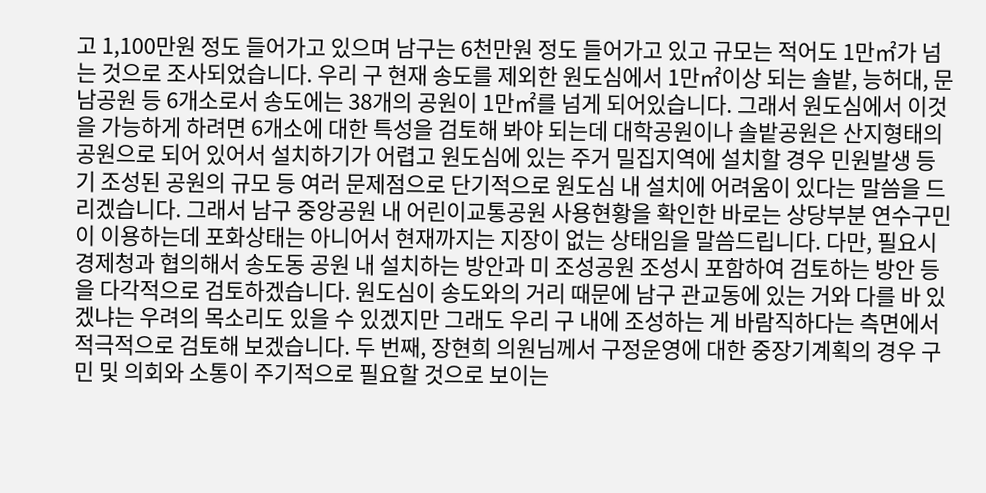고 1,100만원 정도 들어가고 있으며 남구는 6천만원 정도 들어가고 있고 규모는 적어도 1만㎡가 넘는 것으로 조사되었습니다. 우리 구 현재 송도를 제외한 원도심에서 1만㎡이상 되는 솔밭, 능허대, 문남공원 등 6개소로서 송도에는 38개의 공원이 1만㎡를 넘게 되어있습니다. 그래서 원도심에서 이것을 가능하게 하려면 6개소에 대한 특성을 검토해 봐야 되는데 대학공원이나 솔밭공원은 산지형태의 공원으로 되어 있어서 설치하기가 어렵고 원도심에 있는 주거 밀집지역에 설치할 경우 민원발생 등 기 조성된 공원의 규모 등 여러 문제점으로 단기적으로 원도심 내 설치에 어려움이 있다는 말씀을 드리겠습니다. 그래서 남구 중앙공원 내 어린이교통공원 사용현황을 확인한 바로는 상당부분 연수구민이 이용하는데 포화상태는 아니어서 현재까지는 지장이 없는 상태임을 말씀드립니다. 다만, 필요시 경제청과 협의해서 송도동 공원 내 설치하는 방안과 미 조성공원 조성시 포함하여 검토하는 방안 등을 다각적으로 검토하겠습니다. 원도심이 송도와의 거리 때문에 남구 관교동에 있는 거와 다를 바 있겠냐는 우려의 목소리도 있을 수 있겠지만 그래도 우리 구 내에 조성하는 게 바람직하다는 측면에서 적극적으로 검토해 보겠습니다. 두 번째, 장현희 의원님께서 구정운영에 대한 중장기계획의 경우 구민 및 의회와 소통이 주기적으로 필요할 것으로 보이는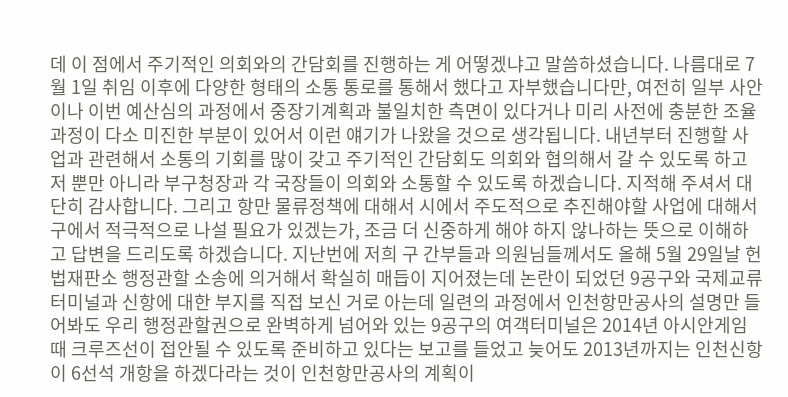데 이 점에서 주기적인 의회와의 간담회를 진행하는 게 어떻겠냐고 말씀하셨습니다. 나름대로 7월 1일 취임 이후에 다양한 형태의 소통 통로를 통해서 했다고 자부했습니다만, 여전히 일부 사안이나 이번 예산심의 과정에서 중장기계획과 불일치한 측면이 있다거나 미리 사전에 충분한 조율 과정이 다소 미진한 부분이 있어서 이런 얘기가 나왔을 것으로 생각됩니다. 내년부터 진행할 사업과 관련해서 소통의 기회를 많이 갖고 주기적인 간담회도 의회와 협의해서 갈 수 있도록 하고 저 뿐만 아니라 부구청장과 각 국장들이 의회와 소통할 수 있도록 하겠습니다. 지적해 주셔서 대단히 감사합니다. 그리고 항만 물류정책에 대해서 시에서 주도적으로 추진해야할 사업에 대해서 구에서 적극적으로 나설 필요가 있겠는가, 조금 더 신중하게 해야 하지 않나하는 뜻으로 이해하고 답변을 드리도록 하겠습니다. 지난번에 저희 구 간부들과 의원님들께서도 올해 5월 29일날 헌법재판소 행정관할 소송에 의거해서 확실히 매듭이 지어졌는데 논란이 되었던 9공구와 국제교류터미널과 신항에 대한 부지를 직접 보신 거로 아는데 일련의 과정에서 인천항만공사의 설명만 들어봐도 우리 행정관할권으로 완벽하게 넘어와 있는 9공구의 여객터미널은 2014년 아시안게임때 크루즈선이 접안될 수 있도록 준비하고 있다는 보고를 들었고 늦어도 2013년까지는 인천신항이 6선석 개항을 하겠다라는 것이 인천항만공사의 계획이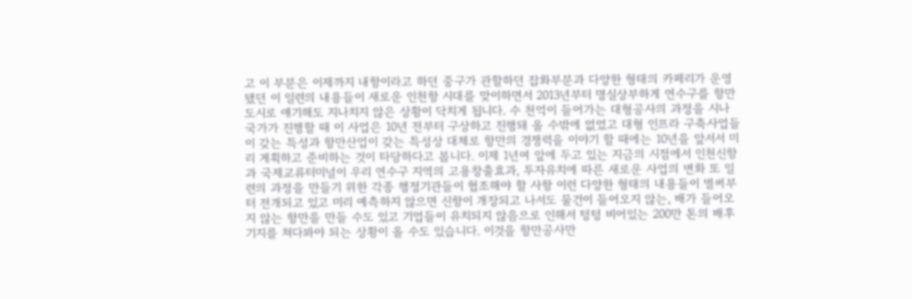고 이 부분은 이제까지 내항이라고 하던 중구가 관할하던 잡화부분과 다양한 형태의 카페리가 운영됐던 이 일련의 내용들이 새로운 인천항 시대를 맞이하면서 2013년부터 명실상부하게 연수구를 항만도시로 얘기해도 지나치지 않은 상황이 닥치게 됩니다. 수 천억이 들어가는 대형공사의 과정을 시나 국가가 진행할 때 이 사업은 10년 전부터 구상하고 진행돼 올 수밖에 없었고 대형 인프라 구축사업들이 갖는 특성과 항만산업이 갖는 특성상 대체로 항만의 경쟁력을 이야기 할 때에는 10년을 앞서서 미리 계획하고 준비하는 것이 타당하다고 봅니다. 이제 1년여 앞에 두고 있는 지금의 시점에서 인천신항과 국제교류터미널이 우리 연수구 지역의 고용창출효과, 투자유치에 따른 새로운 사업의 변화 또 일련의 과정을 만들기 위한 각종 행정기관들이 협조해야 할 사항 이런 다양한 형태의 내용들이 벌써부터 전개되고 있고 미리 예측하지 않으면 신항이 개장되고 나서도 물건이 들어오지 않는, 배가 들어오지 않는 항만을 만들 수도 있고 기업들이 유치되지 않음으로 인해서 텅텅 비어있는 200만 톤의 배후기지를 쳐다봐야 되는 상황이 올 수도 있습니다. 이것을 항만공사만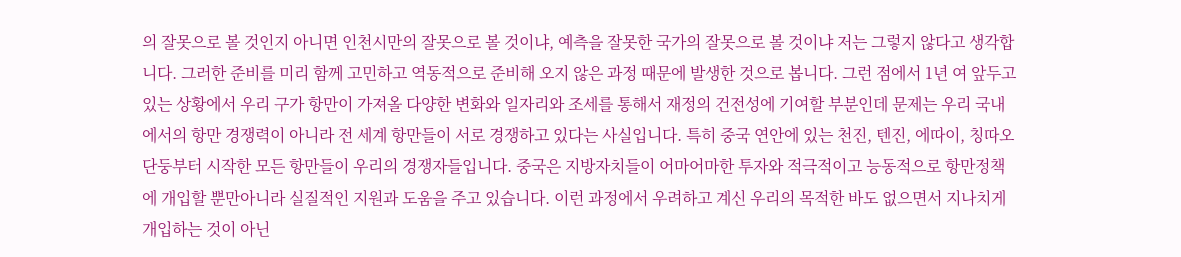의 잘못으로 볼 것인지 아니면 인천시만의 잘못으로 볼 것이냐, 예측을 잘못한 국가의 잘못으로 볼 것이냐 저는 그렇지 않다고 생각합니다. 그러한 준비를 미리 함께 고민하고 역동적으로 준비해 오지 않은 과정 때문에 발생한 것으로 봅니다. 그런 점에서 1년 여 앞두고 있는 상황에서 우리 구가 항만이 가져올 다양한 변화와 일자리와 조세를 통해서 재정의 건전성에 기여할 부분인데 문제는 우리 국내에서의 항만 경쟁력이 아니라 전 세계 항만들이 서로 경쟁하고 있다는 사실입니다. 특히 중국 연안에 있는 천진, 텐진, 에따이, 칭따오 단둥부터 시작한 모든 항만들이 우리의 경쟁자들입니다. 중국은 지방자치들이 어마어마한 투자와 적극적이고 능동적으로 항만정책에 개입할 뿐만아니라 실질적인 지원과 도움을 주고 있습니다. 이런 과정에서 우려하고 계신 우리의 목적한 바도 없으면서 지나치게 개입하는 것이 아닌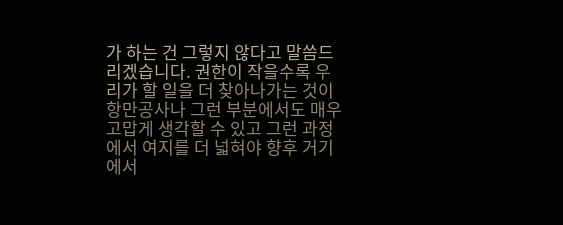가 하는 건 그렇지 않다고 말씀드리겠습니다. 권한이 작을수록 우리가 할 일을 더 찾아나가는 것이 항만공사나 그런 부분에서도 매우 고맙게 생각할 수 있고 그런 과정에서 여지를 더 넓혀야 향후 거기에서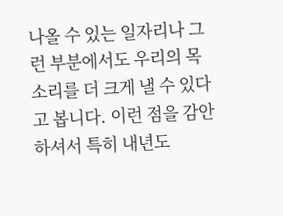나올 수 있는 일자리나 그런 부분에서도 우리의 목소리를 더 크게 낼 수 있다고 봅니다. 이런 점을 감안하셔서 특히 내년도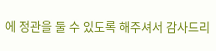에 정관을 둘 수 있도록 해주셔서 감사드리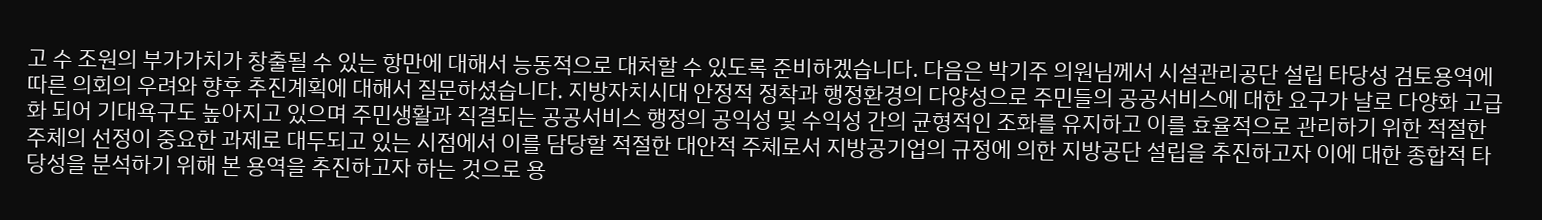고 수 조원의 부가가치가 창출될 수 있는 항만에 대해서 능동적으로 대처할 수 있도록 준비하겠습니다. 다음은 박기주 의원님께서 시설관리공단 설립 타당성 검토용역에 따른 의회의 우려와 향후 추진계획에 대해서 질문하셨습니다. 지방자치시대 안정적 정착과 행정환경의 다양성으로 주민들의 공공서비스에 대한 요구가 날로 다양화 고급화 되어 기대욕구도 높아지고 있으며 주민생활과 직결되는 공공서비스 행정의 공익성 및 수익성 간의 균형적인 조화를 유지하고 이를 효율적으로 관리하기 위한 적절한 주체의 선정이 중요한 과제로 대두되고 있는 시점에서 이를 담당할 적절한 대안적 주체로서 지방공기업의 규정에 의한 지방공단 설립을 추진하고자 이에 대한 종합적 타당성을 분석하기 위해 본 용역을 추진하고자 하는 것으로 용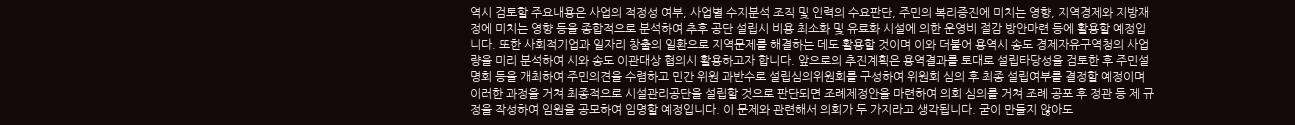역시 검토할 주요내용은 사업의 적정성 여부, 사업별 수지분석 조직 및 인력의 수요판단, 주민의 복리증진에 미치는 영향, 지역경제와 지방재정에 미치는 영향 등을 종합적으로 분석하여 추후 공단 설립시 비용 최소화 및 유료화 시설에 의한 운영비 절감 방안마련 등에 활용할 예정입니다. 또한 사회적기업과 일자리 창출의 일환으로 지역문제를 해결하는 데도 활용할 것이며 이와 더불어 용역시 송도 경제자유구역청의 사업량을 미리 분석하여 시와 송도 이관대상 협의시 활용하고자 합니다. 앞으로의 추진계획은 용역결과를 토대로 설립타당성을 검토한 후 주민설명회 등을 개최하여 주민의견을 수렴하고 민간 위원 과반수로 설립심의위원회를 구성하여 위원회 심의 후 최종 설립여부를 결정할 예정이며 이러한 과정을 거쳐 최종적으로 시설관리공단을 설립할 것으로 판단되면 조례제정안을 마련하여 의회 심의를 거쳐 조례 공포 후 정관 등 제 규정을 작성하여 임원을 공모하여 임명할 예정입니다. 이 문제와 관련해서 의회가 두 가지라고 생각됩니다. 굳이 만들지 않아도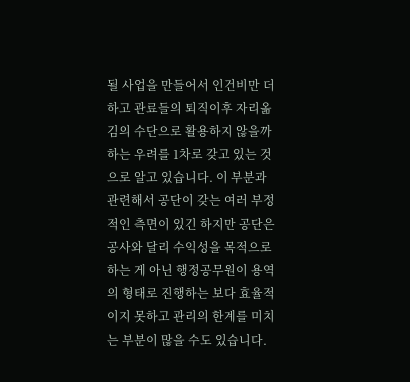될 사업을 만들어서 인건비만 더하고 관료들의 퇴직이후 자리옮김의 수단으로 활용하지 않을까 하는 우려를 1차로 갖고 있는 것으로 알고 있습니다. 이 부분과 관련해서 공단이 갖는 여러 부정적인 측면이 있긴 하지만 공단은 공사와 달리 수익성을 목적으로 하는 게 아닌 행정공무원이 용역의 형태로 진행하는 보다 효율적이지 못하고 관리의 한계를 미치는 부분이 많을 수도 있습니다.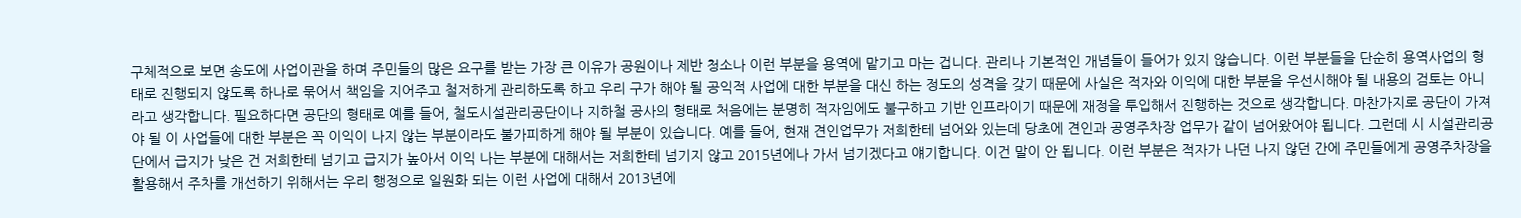구체적으로 보면 송도에 사업이관을 하며 주민들의 많은 요구를 받는 가장 큰 이유가 공원이나 제반 청소나 이런 부분을 용역에 맡기고 마는 겁니다. 관리나 기본적인 개념들이 들어가 있지 않습니다. 이런 부분들을 단순히 용역사업의 형태로 진행되지 않도록 하나로 묶어서 책임을 지어주고 철저하게 관리하도록 하고 우리 구가 해야 될 공익적 사업에 대한 부분을 대신 하는 정도의 성격을 갖기 때문에 사실은 적자와 이익에 대한 부분을 우선시해야 될 내용의 검토는 아니라고 생각합니다. 필요하다면 공단의 형태로 예를 들어, 철도시설관리공단이나 지하철 공사의 형태로 처음에는 분명히 적자임에도 불구하고 기반 인프라이기 때문에 재정을 투입해서 진행하는 것으로 생각합니다. 마찬가지로 공단이 가져야 될 이 사업들에 대한 부분은 꼭 이익이 나지 않는 부분이라도 불가피하게 해야 될 부분이 있습니다. 예를 들어, 현재 견인업무가 저희한테 넘어와 있는데 당초에 견인과 공영주차장 업무가 같이 넘어왔어야 됩니다. 그런데 시 시설관리공단에서 급지가 낮은 건 저희한테 넘기고 급지가 높아서 이익 나는 부분에 대해서는 저희한테 넘기지 않고 2015년에나 가서 넘기겠다고 얘기합니다. 이건 말이 안 됩니다. 이런 부분은 적자가 나던 나지 않던 간에 주민들에게 공영주차장을 활용해서 주차를 개선하기 위해서는 우리 행정으로 일원화 되는 이런 사업에 대해서 2013년에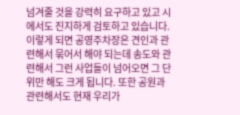넘겨줄 것을 강력히 요구하고 있고 시에서도 진지하게 검토하고 있습니다. 이렇게 되면 공영주차장은 견인과 관련해서 묶어서 해야 되는데 송도와 관련해서 그런 사업들이 넘어오면 그 단위만 해도 크게 됩니다. 또한 공원과 관련해서도 현재 우리가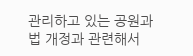관리하고 있는 공원과 법 개정과 관련해서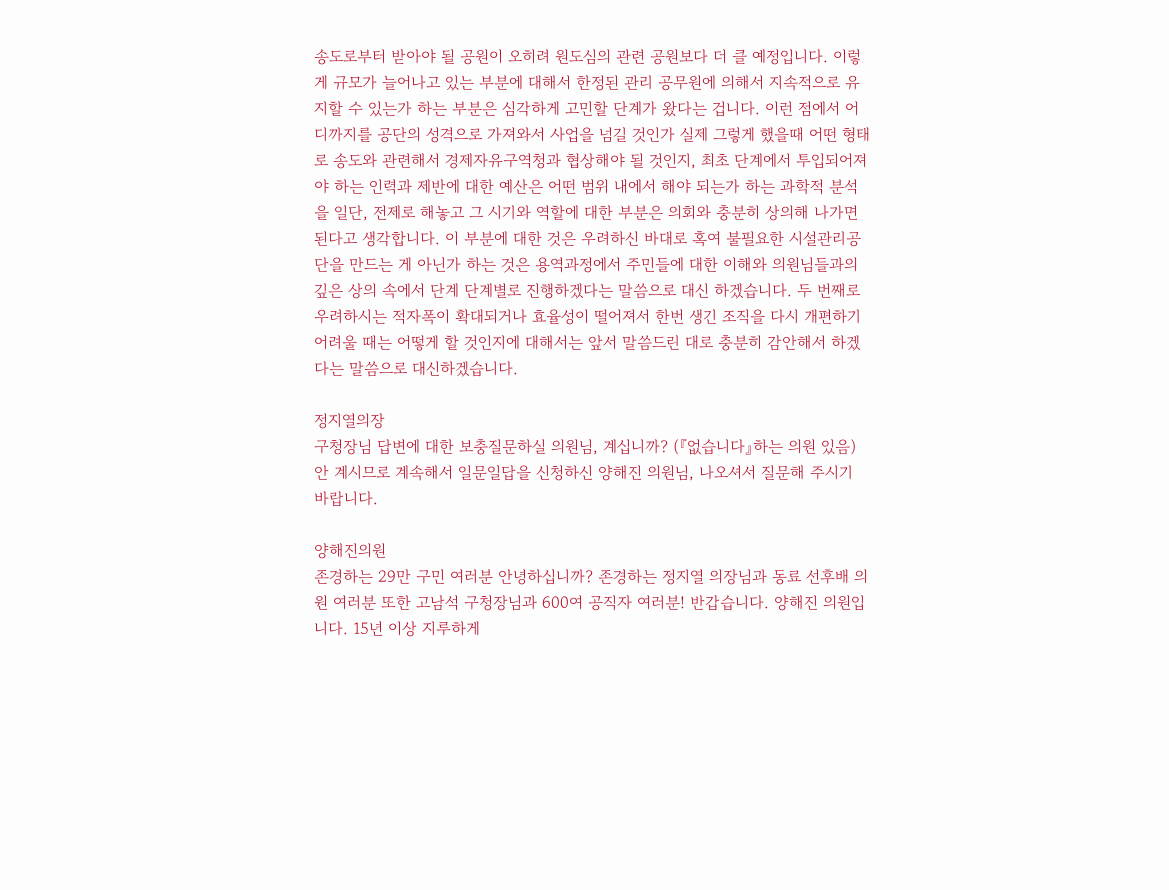송도로부터 받아야 될 공원이 오히려 원도심의 관련 공원보다 더 클 예정입니다. 이렇게 규모가 늘어나고 있는 부분에 대해서 한정된 관리 공무원에 의해서 지속적으로 유지할 수 있는가 하는 부분은 심각하게 고민할 단계가 왔다는 겁니다. 이런 점에서 어디까지를 공단의 성격으로 가져와서 사업을 넘길 것인가 실제 그렇게 했을때 어떤 형태로 송도와 관련해서 경제자유구역청과 협상해야 될 것인지, 최초 단계에서 투입되어져야 하는 인력과 제반에 대한 예산은 어떤 범위 내에서 해야 되는가 하는 과학적 분석을 일단, 전제로 해놓고 그 시기와 역할에 대한 부분은 의회와 충분히 상의해 나가면 된다고 생각합니다. 이 부분에 대한 것은 우려하신 바대로 혹여 불필요한 시설관리공단을 만드는 게 아닌가 하는 것은 용역과정에서 주민들에 대한 이해와 의원님들과의 깊은 상의 속에서 단계 단계별로 진행하겠다는 말씀으로 대신 하겠습니다. 두 번째로 우려하시는 적자폭이 확대되거나 효율성이 떨어져서 한번 생긴 조직을 다시 개편하기 어려울 때는 어떻게 할 것인지에 대해서는 앞서 말씀드린 대로 충분히 감안해서 하겠다는 말씀으로 대신하겠습니다.

정지열의장
구청장님 답변에 대한 보충질문하실 의원님, 계십니까? (『없습니다』하는 의원 있음) 안 계시므로 계속해서 일문일답을 신청하신 양해진 의원님, 나오셔서 질문해 주시기 바랍니다.

양해진의원
존경하는 29만 구민 여러분 안녕하십니까? 존경하는 정지열 의장님과 동료 선후배 의원 여러분 또한 고남석 구청장님과 600여 공직자 여러분! 반갑습니다. 양해진 의원입니다. 15년 이상 지루하게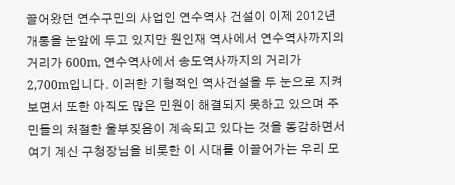끌어왔던 연수구민의 사업인 연수역사 건설이 이제 2012년 개통을 눈앞에 두고 있지만 원인재 역사에서 연수역사까지의 거리가 600m, 연수역사에서 송도역사까지의 거리가 2,700m입니다. 이러한 기형적인 역사건설을 두 눈으로 지켜보면서 또한 아직도 많은 민원이 해결되지 못하고 있으며 주민들의 처절한 울부짖음이 계속되고 있다는 것을 동감하면서 여기 계신 구청장님을 비롯한 이 시대를 이끌어가는 우리 모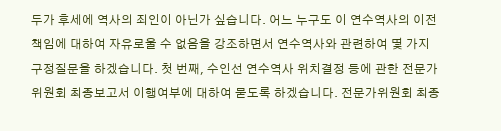두가 후세에 역사의 죄인이 아닌가 싶습니다. 어느 누구도 이 연수역사의 이전책임에 대하여 자유로울 수 없음을 강조하면서 연수역사와 관련하여 몇 가지 구정질문을 하겠습니다. 첫 번째, 수인선 연수역사 위치결정 등에 관한 전문가위원회 최종보고서 이행여부에 대하여 묻도록 하겠습니다. 전문가위원회 최종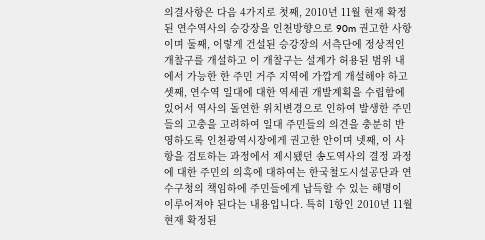의결사항은 다음 4가지로 첫째, 2010년 11월 현재 확정된 연수역사의 승강장을 인천방향으로 90m 권고한 사항이며 둘째, 이렇게 건설된 승강장의 서측단에 정상적인 개찰구를 개설하고 이 개찰구는 설계가 허용된 범위 내에서 가능한 한 주민 거주 지역에 가깝게 개설해야 하고 셋째, 연수역 일대에 대한 역세권 개발계획을 수립함에 있어서 역사의 돌연한 위치변경으로 인하여 발생한 주민들의 고충을 고려하여 일대 주민들의 의견을 충분히 반영하도록 인천광역시장에게 권고한 안이며 넷째, 이 사항을 검토하는 과정에서 제시됐던 송도역사의 결정 과정에 대한 주민의 의혹에 대하여는 한국철도시설공단과 연수구청의 책임하에 주민들에게 납득할 수 있는 해명이 이루어져야 된다는 내용입니다. 특히 1항인 2010년 11월 현재 확정된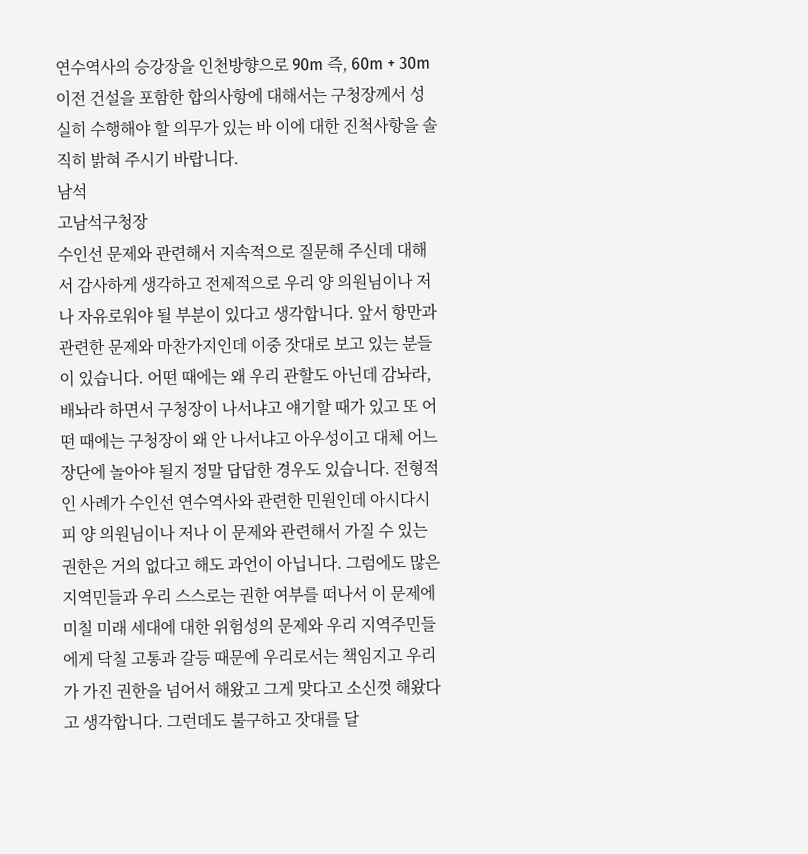연수역사의 승강장을 인천방향으로 90m 즉, 60m + 30m 이전 건설을 포함한 합의사항에 대해서는 구청장께서 성실히 수행해야 할 의무가 있는 바 이에 대한 진척사항을 솔직히 밝혀 주시기 바랍니다.
남석
고남석구청장
수인선 문제와 관련해서 지속적으로 질문해 주신데 대해서 감사하게 생각하고 전제적으로 우리 양 의원님이나 저나 자유로워야 될 부분이 있다고 생각합니다. 앞서 항만과 관련한 문제와 마찬가지인데 이중 잣대로 보고 있는 분들이 있습니다. 어떤 때에는 왜 우리 관할도 아닌데 감놔라, 배놔라 하면서 구청장이 나서냐고 얘기할 때가 있고 또 어떤 때에는 구청장이 왜 안 나서냐고 아우성이고 대체 어느 장단에 놀아야 될지 정말 답답한 경우도 있습니다. 전형적인 사례가 수인선 연수역사와 관련한 민원인데 아시다시피 양 의원님이나 저나 이 문제와 관련해서 가질 수 있는 권한은 거의 없다고 해도 과언이 아닙니다. 그럼에도 많은 지역민들과 우리 스스로는 권한 여부를 떠나서 이 문제에 미칠 미래 세대에 대한 위험성의 문제와 우리 지역주민들에게 닥칠 고통과 갈등 때문에 우리로서는 책임지고 우리가 가진 권한을 넘어서 해왔고 그게 맞다고 소신껏 해왔다고 생각합니다. 그런데도 불구하고 잣대를 달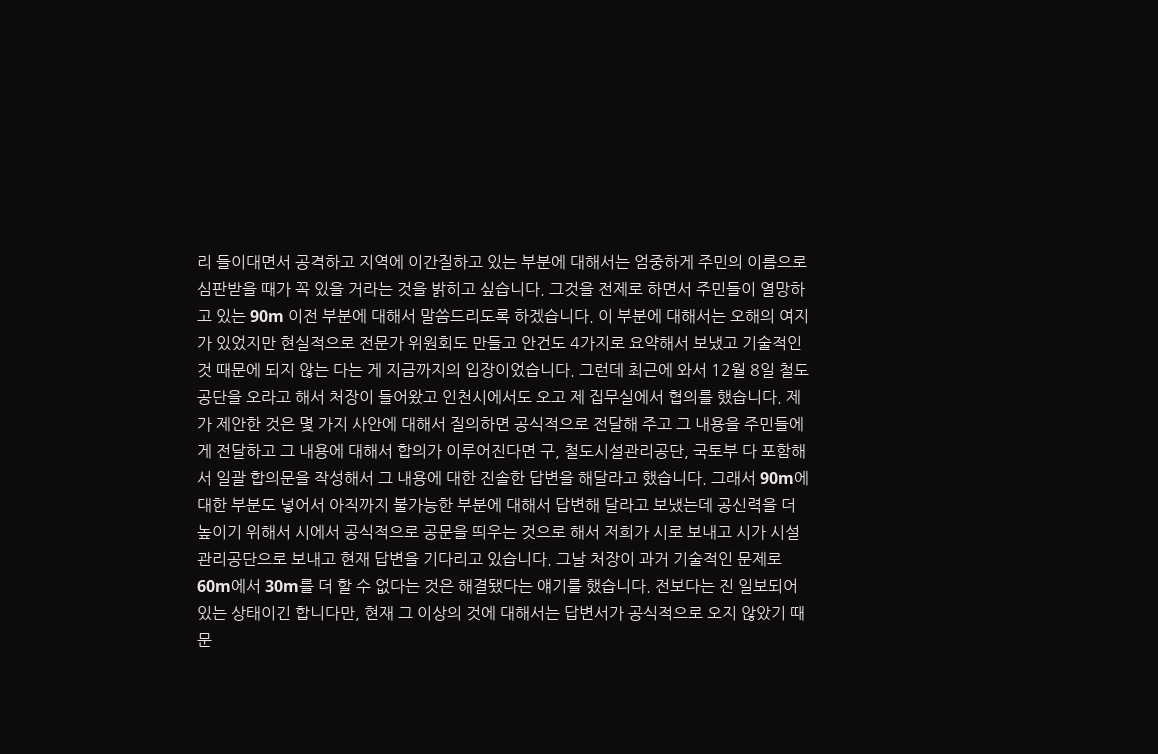리 들이대면서 공격하고 지역에 이간질하고 있는 부분에 대해서는 엄중하게 주민의 이름으로 심판받을 때가 꼭 있을 거라는 것을 밝히고 싶습니다. 그것을 전제로 하면서 주민들이 열망하고 있는 90m 이전 부분에 대해서 말씀드리도록 하겠습니다. 이 부분에 대해서는 오해의 여지가 있었지만 현실적으로 전문가 위원회도 만들고 안건도 4가지로 요약해서 보냈고 기술적인 것 때문에 되지 않는 다는 게 지금까지의 입장이었습니다. 그런데 최근에 와서 12월 8일 철도공단을 오라고 해서 처장이 들어왔고 인천시에서도 오고 제 집무실에서 협의를 했습니다. 제가 제안한 것은 몇 가지 사안에 대해서 질의하면 공식적으로 전달해 주고 그 내용을 주민들에게 전달하고 그 내용에 대해서 합의가 이루어진다면 구, 철도시설관리공단, 국토부 다 포함해서 일괄 합의문을 작성해서 그 내용에 대한 진솔한 답변을 해달라고 했습니다. 그래서 90m에 대한 부분도 넣어서 아직까지 불가능한 부분에 대해서 답변해 달라고 보냈는데 공신력을 더 높이기 위해서 시에서 공식적으로 공문을 띄우는 것으로 해서 저희가 시로 보내고 시가 시설관리공단으로 보내고 현재 답변을 기다리고 있습니다. 그날 처장이 과거 기술적인 문제로 60m에서 30m를 더 할 수 없다는 것은 해결됐다는 얘기를 했습니다. 전보다는 진 일보되어 있는 상태이긴 합니다만, 현재 그 이상의 것에 대해서는 답변서가 공식적으로 오지 않았기 때문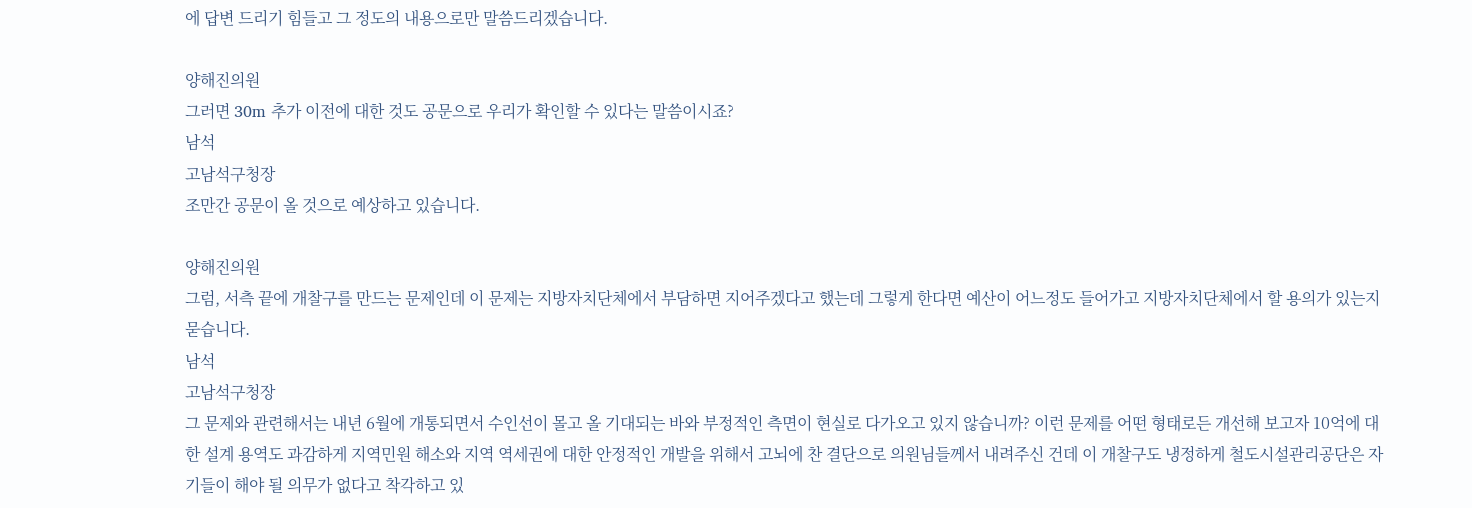에 답변 드리기 힘들고 그 정도의 내용으로만 말씀드리겠습니다.

양해진의원
그러면 30m 추가 이전에 대한 것도 공문으로 우리가 확인할 수 있다는 말씀이시죠?
남석
고남석구청장
조만간 공문이 올 것으로 예상하고 있습니다.

양해진의원
그럼, 서측 끝에 개찰구를 만드는 문제인데 이 문제는 지방자치단체에서 부담하면 지어주겠다고 했는데 그렇게 한다면 예산이 어느정도 들어가고 지방자치단체에서 할 용의가 있는지 묻습니다.
남석
고남석구청장
그 문제와 관련해서는 내년 6월에 개통되면서 수인선이 몰고 올 기대되는 바와 부정적인 측면이 현실로 다가오고 있지 않습니까? 이런 문제를 어떤 형태로든 개선해 보고자 10억에 대한 설계 용역도 과감하게 지역민원 해소와 지역 역세권에 대한 안정적인 개발을 위해서 고뇌에 찬 결단으로 의원님들께서 내려주신 건데 이 개찰구도 냉정하게 철도시설관리공단은 자기들이 해야 될 의무가 없다고 착각하고 있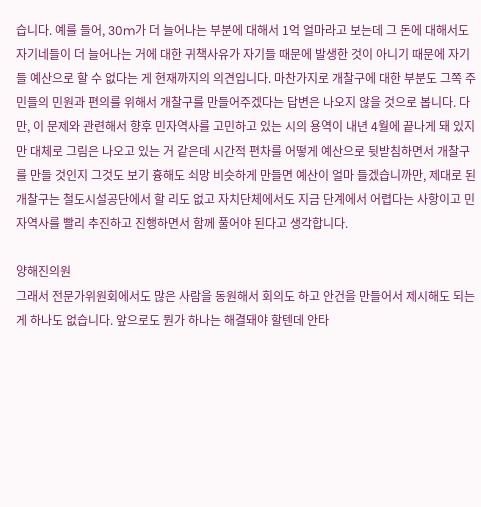습니다. 예를 들어, 30m가 더 늘어나는 부분에 대해서 1억 얼마라고 보는데 그 돈에 대해서도 자기네들이 더 늘어나는 거에 대한 귀책사유가 자기들 때문에 발생한 것이 아니기 때문에 자기들 예산으로 할 수 없다는 게 현재까지의 의견입니다. 마찬가지로 개찰구에 대한 부분도 그쪽 주민들의 민원과 편의를 위해서 개찰구를 만들어주겠다는 답변은 나오지 않을 것으로 봅니다. 다만, 이 문제와 관련해서 향후 민자역사를 고민하고 있는 시의 용역이 내년 4월에 끝나게 돼 있지만 대체로 그림은 나오고 있는 거 같은데 시간적 편차를 어떻게 예산으로 뒷받침하면서 개찰구를 만들 것인지 그것도 보기 흉해도 쇠망 비슷하게 만들면 예산이 얼마 들겠습니까만, 제대로 된 개찰구는 철도시설공단에서 할 리도 없고 자치단체에서도 지금 단계에서 어렵다는 사항이고 민자역사를 빨리 추진하고 진행하면서 함께 풀어야 된다고 생각합니다.

양해진의원
그래서 전문가위원회에서도 많은 사람을 동원해서 회의도 하고 안건을 만들어서 제시해도 되는 게 하나도 없습니다. 앞으로도 뭔가 하나는 해결돼야 할텐데 안타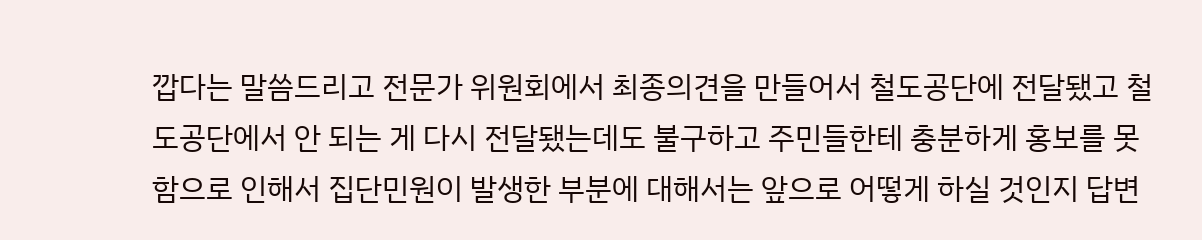깝다는 말씀드리고 전문가 위원회에서 최종의견을 만들어서 철도공단에 전달됐고 철도공단에서 안 되는 게 다시 전달됐는데도 불구하고 주민들한테 충분하게 홍보를 못함으로 인해서 집단민원이 발생한 부분에 대해서는 앞으로 어떻게 하실 것인지 답변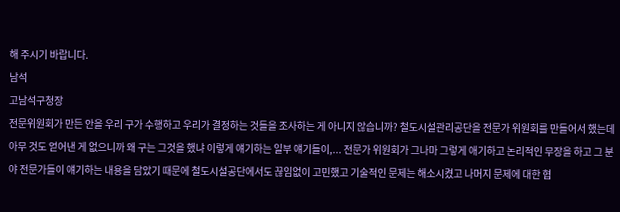해 주시기 바랍니다.
남석
고남석구청장
전문위원회가 만든 안을 우리 구가 수행하고 우리가 결정하는 것들을 조사하는 게 아니지 않습니까? 철도시설관리공단을 전문가 위원회를 만들어서 했는데 아무 것도 얻어낸 게 없으니까 왜 구는 그것을 했냐 이렇게 얘기하는 일부 얘기들이,... 전문가 위원회가 그나마 그렇게 애기하고 논리적인 무장을 하고 그 분야 전문가들이 얘기하는 내용을 담았기 때문에 철도시설공단에서도 끊임없이 고민했고 기술적인 문제는 해소시켰고 나머지 문제에 대한 협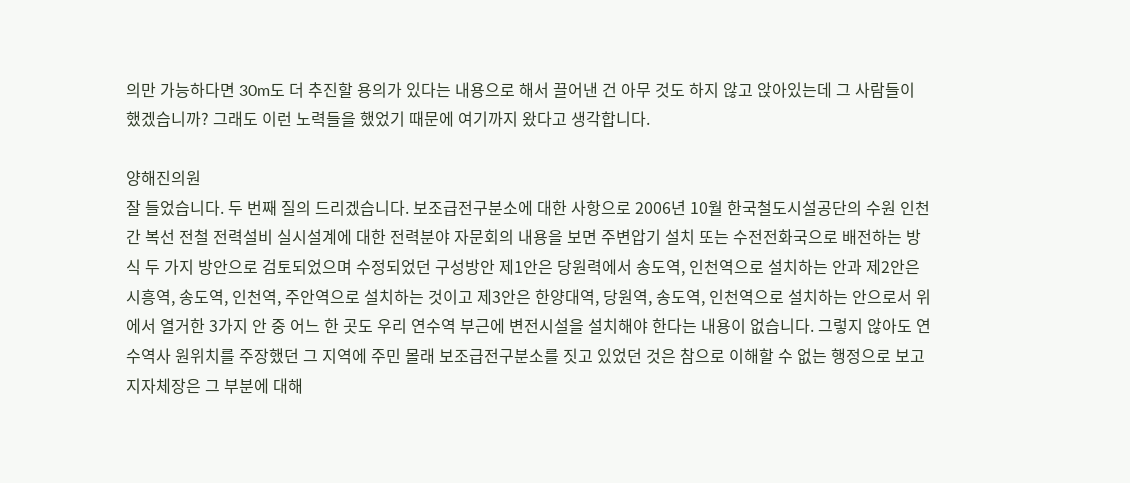의만 가능하다면 30m도 더 추진할 용의가 있다는 내용으로 해서 끌어낸 건 아무 것도 하지 않고 앉아있는데 그 사람들이 했겠습니까? 그래도 이런 노력들을 했었기 때문에 여기까지 왔다고 생각합니다.

양해진의원
잘 들었습니다. 두 번째 질의 드리겠습니다. 보조급전구분소에 대한 사항으로 2006년 10월 한국철도시설공단의 수원 인천간 복선 전철 전력설비 실시설계에 대한 전력분야 자문회의 내용을 보면 주변압기 설치 또는 수전전화국으로 배전하는 방식 두 가지 방안으로 검토되었으며 수정되었던 구성방안 제1안은 당원력에서 송도역, 인천역으로 설치하는 안과 제2안은 시흥역, 송도역, 인천역, 주안역으로 설치하는 것이고 제3안은 한양대역, 당원역, 송도역, 인천역으로 설치하는 안으로서 위에서 열거한 3가지 안 중 어느 한 곳도 우리 연수역 부근에 변전시설을 설치해야 한다는 내용이 없습니다. 그렇지 않아도 연수역사 원위치를 주장했던 그 지역에 주민 몰래 보조급전구분소를 짓고 있었던 것은 참으로 이해할 수 없는 행정으로 보고 지자체장은 그 부분에 대해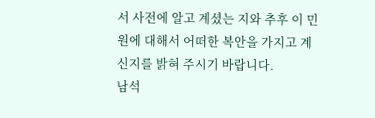서 사전에 알고 계셨는 지와 추후 이 민원에 대해서 어떠한 복안을 가지고 계신지를 밝혀 주시기 바랍니다.
남석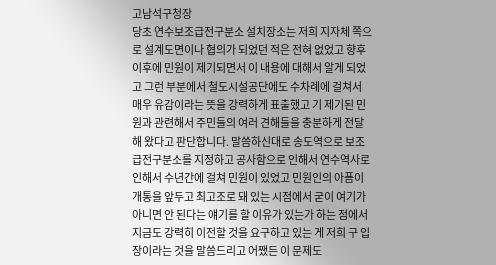고남석구청장
당초 연수보조급전구분소 설치장소는 저희 지자체 쪽으로 설계도면이나 협의가 되었던 적은 전혀 없었고 향후 이후에 민원이 제기되면서 이 내용에 대해서 알게 되었고 그런 부분에서 철도시설공단에도 수차례에 걸쳐서 매우 유감이라는 뜻을 강력하게 표출했고 기 제기된 민원과 관련해서 주민들의 여러 견해들을 충분하게 전달해 왔다고 판단합니다. 말씀하신대로 송도역으로 보조급전구분소를 지정하고 공사함으로 인해서 연수역사로 인해서 수년간에 걸쳐 민원이 있었고 민원인의 아픔이 개통을 앞두고 최고조로 돼 있는 시점에서 굳이 여기가 아니면 안 된다는 얘기를 할 이유가 있는가 하는 점에서 지금도 강력히 이전할 것을 요구하고 있는 게 저희 구 입장이라는 것을 말씀드리고 어쨌든 이 문제도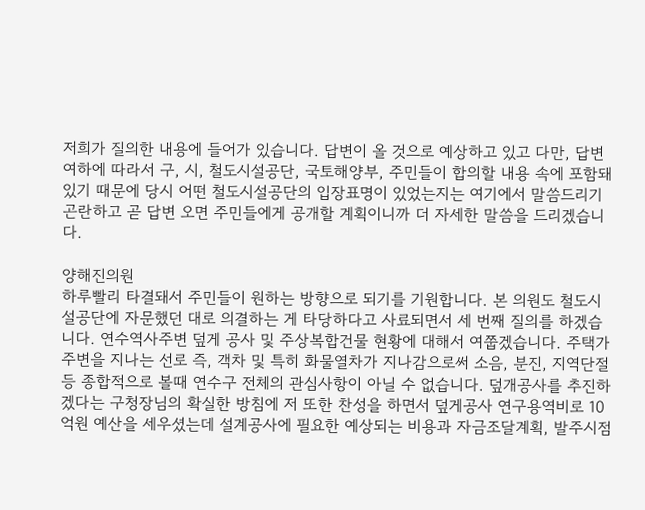저희가 질의한 내용에 들어가 있습니다. 답변이 올 것으로 예상하고 있고 다만, 답변여하에 따라서 구, 시, 철도시설공단, 국토해양부, 주민들이 합의할 내용 속에 포함돼 있기 때문에 당시 어떤 철도시설공단의 입장표명이 있었는지는 여기에서 말씀드리기 곤란하고 곧 답변 오면 주민들에게 공개할 계획이니까 더 자세한 말씀을 드리겠습니다.

양해진의원
하루빨리 타결돼서 주민들이 원하는 방향으로 되기를 기원합니다. 본 의원도 철도시설공단에 자문했던 대로 의결하는 게 타당하다고 사료되면서 세 번째 질의를 하겠습니다. 연수역사주변 덮게 공사 및 주상복합건물 현황에 대해서 여쭙겠습니다. 주택가 주변을 지나는 선로 즉, 객차 및 특히 화물열차가 지나감으로써 소음, 분진, 지역단절 등 종합적으로 볼때 연수구 전체의 관심사항이 아닐 수 없습니다. 덮개공사를 추진하겠다는 구청장님의 확실한 방침에 저 또한 찬성을 하면서 덮게공사 연구용역비로 10억원 예산을 세우셨는데 설계공사에 필요한 예상되는 비용과 자금조달계획, 발주시점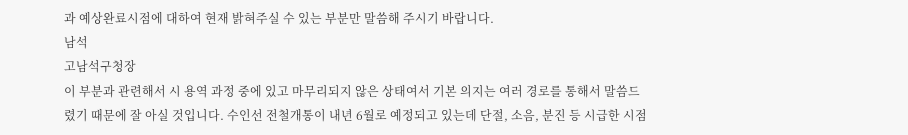과 예상완료시점에 대하여 현재 밝혀주실 수 있는 부분만 말씀해 주시기 바랍니다.
남석
고남석구청장
이 부분과 관련해서 시 용역 과정 중에 있고 마무리되지 않은 상태여서 기본 의지는 여러 경로를 통해서 말씀드렸기 때문에 잘 아실 것입니다. 수인선 전철개통이 내년 6월로 예정되고 있는데 단절, 소음, 분진 등 시급한 시점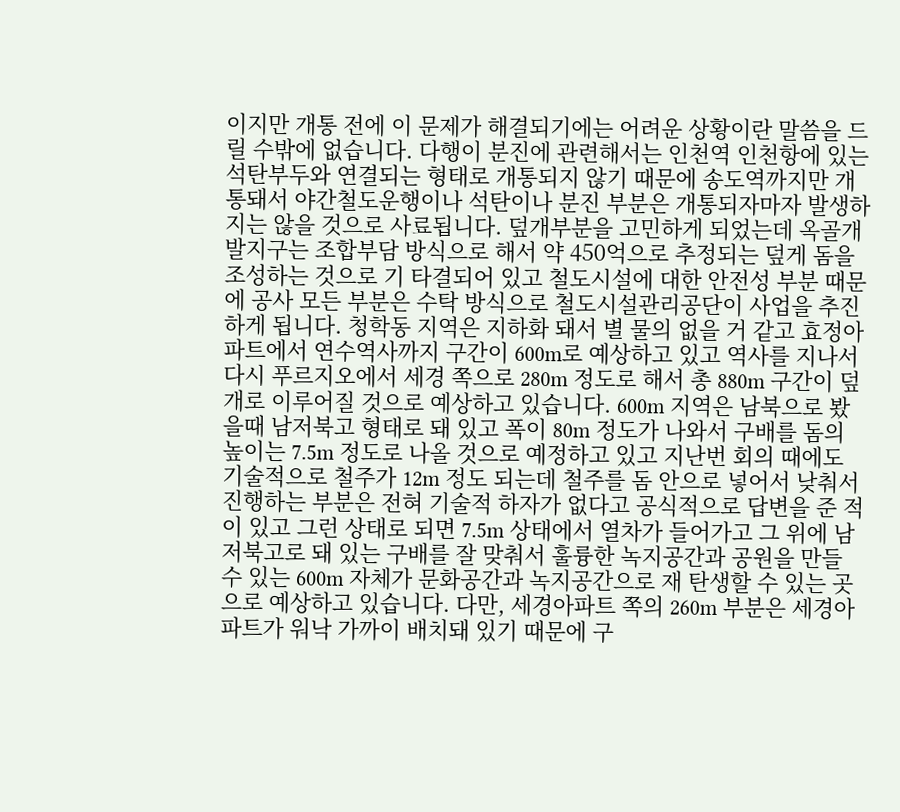이지만 개통 전에 이 문제가 해결되기에는 어려운 상황이란 말씀을 드릴 수밖에 없습니다. 다행이 분진에 관련해서는 인천역 인천항에 있는 석탄부두와 연결되는 형태로 개통되지 않기 때문에 송도역까지만 개통돼서 야간철도운행이나 석탄이나 분진 부분은 개통되자마자 발생하지는 않을 것으로 사료됩니다. 덮개부분을 고민하게 되었는데 옥골개발지구는 조합부담 방식으로 해서 약 450억으로 추정되는 덮게 돔을 조성하는 것으로 기 타결되어 있고 철도시설에 대한 안전성 부분 때문에 공사 모든 부분은 수탁 방식으로 철도시설관리공단이 사업을 추진하게 됩니다. 청학동 지역은 지하화 돼서 별 물의 없을 거 같고 효정아파트에서 연수역사까지 구간이 600m로 예상하고 있고 역사를 지나서 다시 푸르지오에서 세경 쪽으로 280m 정도로 해서 총 880m 구간이 덮개로 이루어질 것으로 예상하고 있습니다. 600m 지역은 남북으로 봤을때 남저북고 형태로 돼 있고 폭이 80m 정도가 나와서 구배를 돔의 높이는 7.5m 정도로 나올 것으로 예정하고 있고 지난번 회의 때에도 기술적으로 철주가 12m 정도 되는데 철주를 돔 안으로 넣어서 낮춰서 진행하는 부분은 전혀 기술적 하자가 없다고 공식적으로 답변을 준 적이 있고 그런 상태로 되면 7.5m 상태에서 열차가 들어가고 그 위에 남저북고로 돼 있는 구배를 잘 맞춰서 훌륭한 녹지공간과 공원을 만들 수 있는 600m 자체가 문화공간과 녹지공간으로 재 탄생할 수 있는 곳으로 예상하고 있습니다. 다만, 세경아파트 쪽의 260m 부분은 세경아파트가 워낙 가까이 배치돼 있기 때문에 구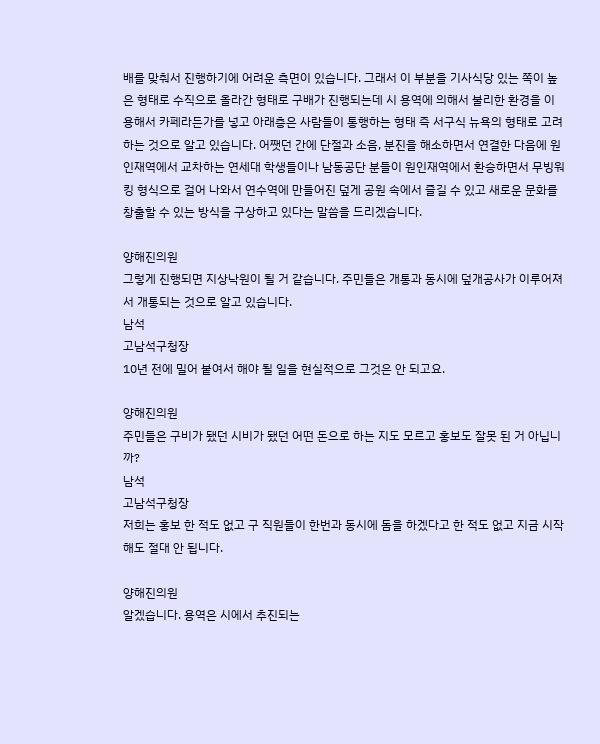배를 맞춰서 진행하기에 어려운 측면이 있습니다. 그래서 이 부분을 기사식당 있는 쪽이 높은 형태로 수직으로 올라간 형태로 구배가 진행되는데 시 용역에 의해서 불리한 환경을 이용해서 카페라든가를 넣고 아래층은 사람들이 통행하는 형태 즉 서구식 뉴욕의 형태로 고려하는 것으로 알고 있습니다. 어쨋던 간에 단절과 소음, 분진을 해소하면서 연결한 다음에 원인재역에서 교차하는 연세대 학생들이나 남동공단 분들이 원인재역에서 환승하면서 무빙워킹 형식으로 걸어 나와서 연수역에 만들어진 덮게 공원 속에서 즐길 수 있고 새로운 문화를 창출할 수 있는 방식을 구상하고 있다는 말씀을 드리겠습니다.

양해진의원
그렇게 진행되면 지상낙원이 될 거 같습니다. 주민들은 개통과 동시에 덮개공사가 이루어져서 개통되는 것으로 알고 있습니다.
남석
고남석구청장
10년 전에 밀어 붙여서 해야 될 일을 현실적으로 그것은 안 되고요.

양해진의원
주민들은 구비가 됐던 시비가 됐던 어떤 돈으로 하는 지도 모르고 홍보도 잘못 된 거 아닙니까?
남석
고남석구청장
저희는 홍보 한 적도 없고 구 직원들이 한번과 동시에 돔을 하겠다고 한 적도 없고 지금 시작해도 절대 안 됩니다.

양해진의원
알겠습니다. 용역은 시에서 추진되는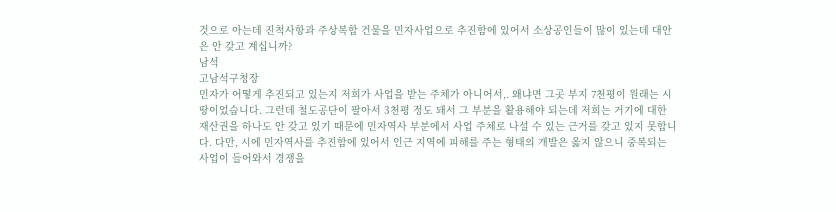것으로 아는데 진척사항과 주상복합 건물을 민자사업으로 추진함에 있어서 소상공인들이 많이 있는데 대안은 안 갖고 계십니까?
남석
고남석구청장
민자가 어떻게 추진되고 있는지 저희가 사업을 받는 주체가 아니어서,. 왜냐면 그곳 부지 7천평이 원래는 시 땅이었습니다. 그런데 철도공단이 팔아서 3천평 정도 돼서 그 부분을 활용해야 되는데 저희는 거기에 대한 재산권을 하나도 안 갖고 있기 때문에 민자역사 부분에서 사업 주체로 나설 수 있는 근거를 갖고 있지 못합니다. 다만, 시에 민자역사를 추진함에 있어서 인근 지역에 피해를 주는 형태의 개발은 옳지 않으니 중복되는 사업이 들어와서 경쟁을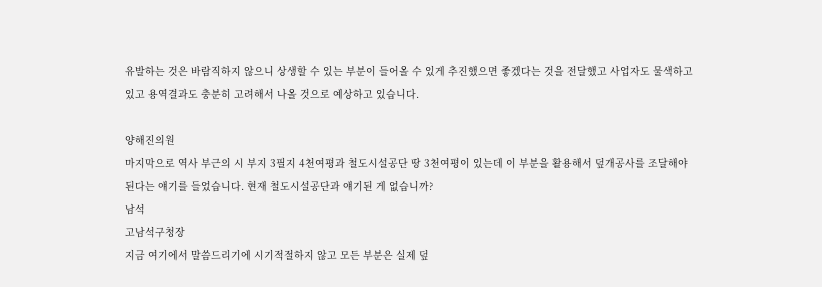유발하는 것은 바람직하지 않으니 상생할 수 있는 부분이 들어올 수 있게 추진했으면 좋겠다는 것을 전달했고 사업자도 물색하고 있고 용역결과도 충분히 고려해서 나올 것으로 예상하고 있습니다.

양해진의원
마지막으로 역사 부근의 시 부지 3필지 4천여평과 철도시설공단 땅 3천여평이 있는데 이 부분을 활용해서 덮개공사를 조달해야 된다는 얘기를 들었습니다. 현재 철도시설공단과 얘기된 게 없습니까?
남석
고남석구청장
지금 여기에서 말씀드리기에 시기적절하지 않고 모든 부분은 실제 덮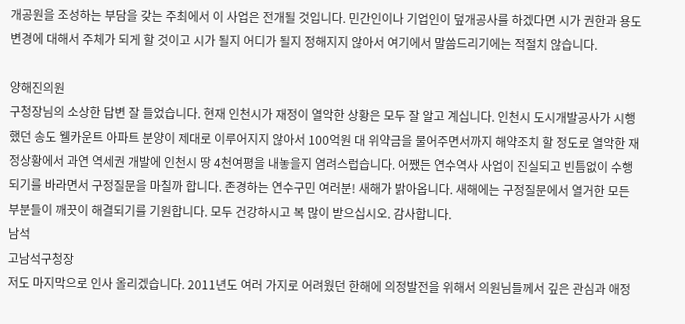개공원을 조성하는 부담을 갖는 주최에서 이 사업은 전개될 것입니다. 민간인이나 기업인이 덮개공사를 하겠다면 시가 권한과 용도변경에 대해서 주체가 되게 할 것이고 시가 될지 어디가 될지 정해지지 않아서 여기에서 말씀드리기에는 적절치 않습니다.

양해진의원
구청장님의 소상한 답변 잘 들었습니다. 현재 인천시가 재정이 열악한 상황은 모두 잘 알고 계십니다. 인천시 도시개발공사가 시행했던 송도 웰카운트 아파트 분양이 제대로 이루어지지 않아서 100억원 대 위약금을 물어주면서까지 해약조치 할 정도로 열악한 재정상황에서 과연 역세권 개발에 인천시 땅 4천여평을 내놓을지 염려스럽습니다. 어쨌든 연수역사 사업이 진실되고 빈틈없이 수행되기를 바라면서 구정질문을 마칠까 합니다. 존경하는 연수구민 여러분! 새해가 밝아옵니다. 새해에는 구정질문에서 열거한 모든 부분들이 깨끗이 해결되기를 기원합니다. 모두 건강하시고 복 많이 받으십시오. 감사합니다.
남석
고남석구청장
저도 마지막으로 인사 올리겠습니다. 2011년도 여러 가지로 어려웠던 한해에 의정발전을 위해서 의원님들께서 깊은 관심과 애정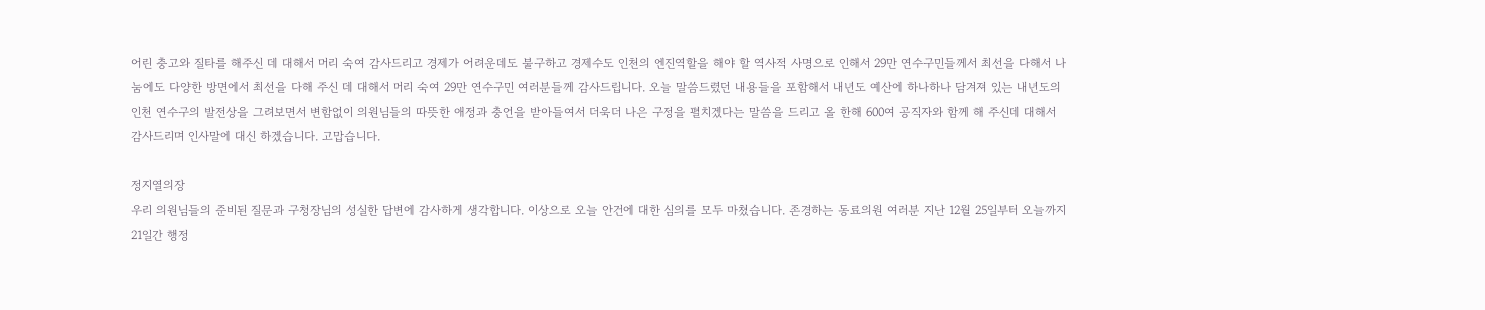어린 충고와 질타를 해주신 데 대해서 머리 숙여 감사드리고 경제가 어려운데도 불구하고 경제수도 인천의 엔진역할을 해야 할 역사적 사명으로 인해서 29만 연수구민들께서 최선을 다해서 나눔에도 다양한 방면에서 최선을 다해 주신 데 대해서 머리 숙여 29만 연수구민 여러분들께 감사드립니다. 오늘 말씀드렸던 내용들을 포함해서 내년도 예산에 하나하나 담겨져 있는 내년도의 인천 연수구의 발전상을 그려보면서 변함없이 의원님들의 따뜻한 애정과 충언을 받아들여서 더욱더 나은 구정을 펼치겠다는 말씀을 드리고 올 한해 600여 공직자와 함께 해 주신데 대해서 감사드리며 인사말에 대신 하겠습니다. 고맙습니다.

정지열의장
우리 의원님들의 준비된 질문과 구청장님의 성실한 답변에 감사하게 생각합니다. 이상으로 오늘 안건에 대한 심의를 모두 마쳤습니다. 존경하는 동료의원 여러분 지난 12월 25일부터 오늘까지 21일간 행정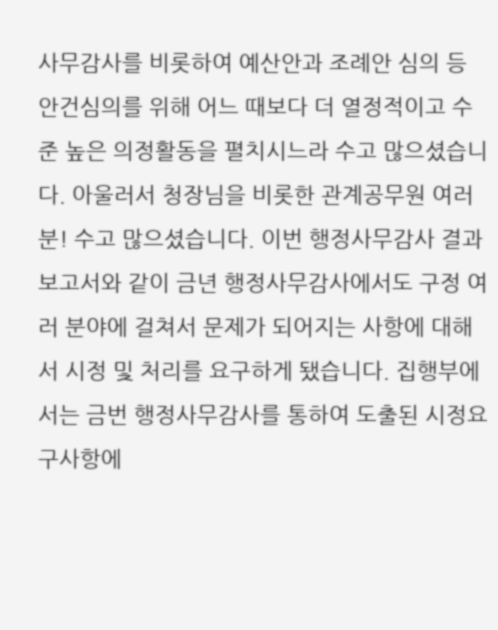사무감사를 비롯하여 예산안과 조례안 심의 등 안건심의를 위해 어느 때보다 더 열정적이고 수준 높은 의정활동을 펼치시느라 수고 많으셨습니다. 아울러서 청장님을 비롯한 관계공무원 여러분! 수고 많으셨습니다. 이번 행정사무감사 결과보고서와 같이 금년 행정사무감사에서도 구정 여러 분야에 걸쳐서 문제가 되어지는 사항에 대해서 시정 및 처리를 요구하게 됐습니다. 집행부에서는 금번 행정사무감사를 통하여 도출된 시정요구사항에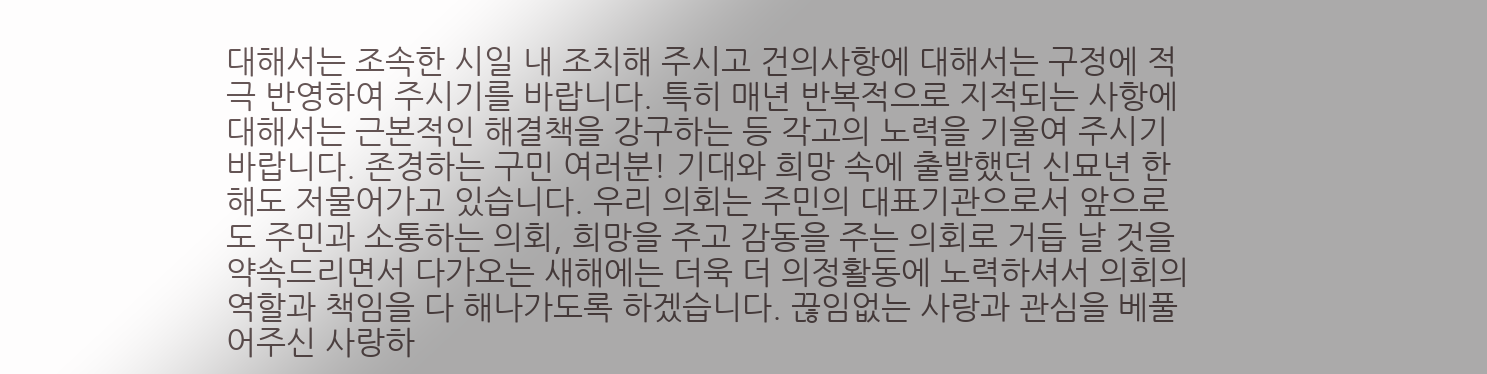대해서는 조속한 시일 내 조치해 주시고 건의사항에 대해서는 구정에 적극 반영하여 주시기를 바랍니다. 특히 매년 반복적으로 지적되는 사항에 대해서는 근본적인 해결책을 강구하는 등 각고의 노력을 기울여 주시기 바랍니다. 존경하는 구민 여러분! 기대와 희망 속에 출발했던 신묘년 한해도 저물어가고 있습니다. 우리 의회는 주민의 대표기관으로서 앞으로도 주민과 소통하는 의회, 희망을 주고 감동을 주는 의회로 거듭 날 것을 약속드리면서 다가오는 새해에는 더욱 더 의정활동에 노력하셔서 의회의 역할과 책임을 다 해나가도록 하겠습니다. 끊임없는 사랑과 관심을 베풀어주신 사랑하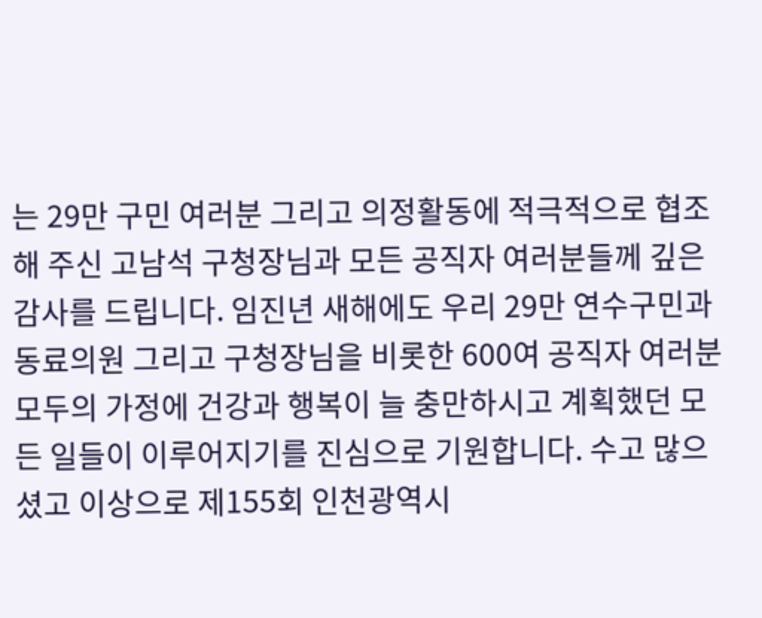는 29만 구민 여러분 그리고 의정활동에 적극적으로 협조해 주신 고남석 구청장님과 모든 공직자 여러분들께 깊은 감사를 드립니다. 임진년 새해에도 우리 29만 연수구민과 동료의원 그리고 구청장님을 비롯한 600여 공직자 여러분 모두의 가정에 건강과 행복이 늘 충만하시고 계획했던 모든 일들이 이루어지기를 진심으로 기원합니다. 수고 많으셨고 이상으로 제155회 인천광역시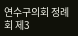연수구의회 정례회 제3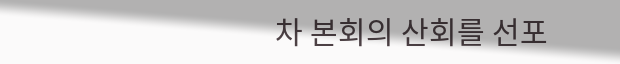차 본회의 산회를 선포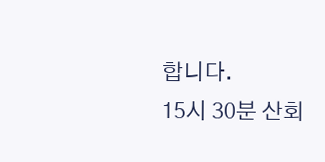합니다.
15시 30분 산회